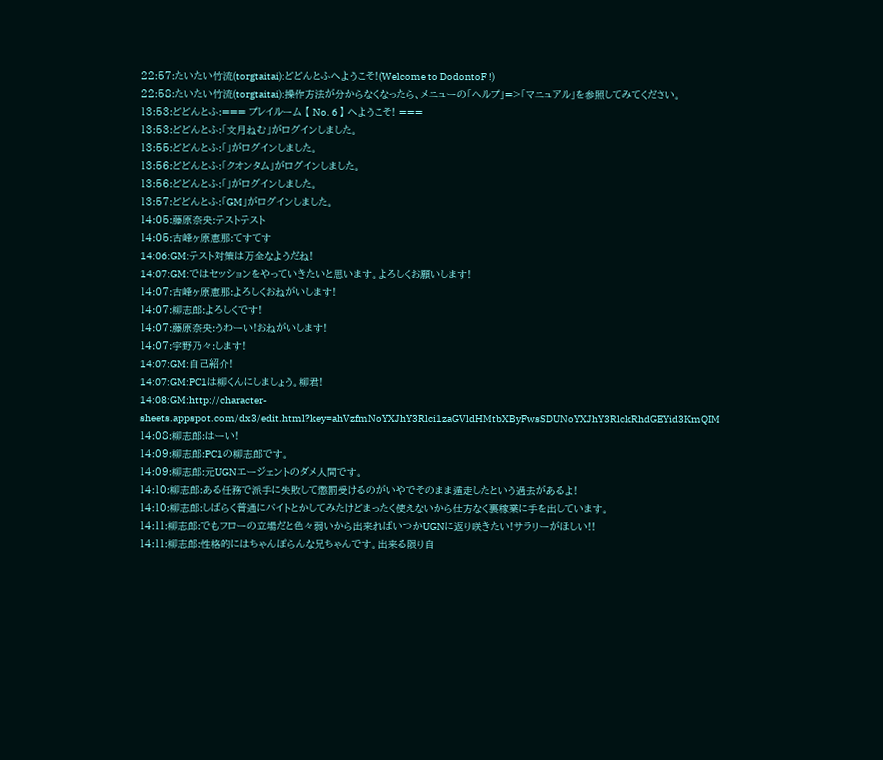22:57:たいたい竹流(torgtaitai):どどんとふへようこそ!(Welcome to DodontoF !)
22:58:たいたい竹流(torgtaitai):操作方法が分からなくなったら、メニューの「ヘルプ」=>「マニュアル」を参照してみてください。
13:53:どどんとふ:=== プレイルーム 【 No. 6 】 へようこそ! ===
13:53:どどんとふ:「文月ねむ」がログインしました。
13:55:どどんとふ:「」がログインしました。
13:56:どどんとふ:「クオンタム」がログインしました。
13:56:どどんとふ:「」がログインしました。
13:57:どどんとふ:「GM」がログインしました。
14:05:藤原奈央:テストテスト
14:05:古峰ヶ原恵那:てすてす
14:06:GM:テスト対策は万全なようだね!
14:07:GM:ではセッションをやっていきたいと思います。よろしくお願いします!
14:07:古峰ヶ原恵那:よろしくおねがいします!
14:07:柳志郎:よろしくです!
14:07:藤原奈央:うわーい!おねがいします!
14:07:宇野乃々:します!
14:07:GM:自己紹介!
14:07:GM:PC1は柳くんにしましょう。柳君!
14:08:GM:http://character-sheets.appspot.com/dx3/edit.html?key=ahVzfmNoYXJhY3Rlci1zaGVldHMtbXByFwsSDUNoYXJhY3RlckRhdGEYid3KmQIM
14:08:柳志郎:はーい!
14:09:柳志郎:PC1の柳志郎です。
14:09:柳志郎:元UGNエージェントのダメ人間です。
14:10:柳志郎:ある任務で派手に失敗して懲罰受けるのがいやでそのまま遁走したという過去があるよ!
14:10:柳志郎:しばらく普通にバイトとかしてみたけどまったく使えないから仕方なく裏稼業に手を出しています。
14:11:柳志郎:でもフローの立場だと色々弱いから出来ればいつかUGNに返り咲きたい!サラリーがほしい!!
14:11:柳志郎:性格的にはちゃんぽらんな兄ちゃんです。出来る限り自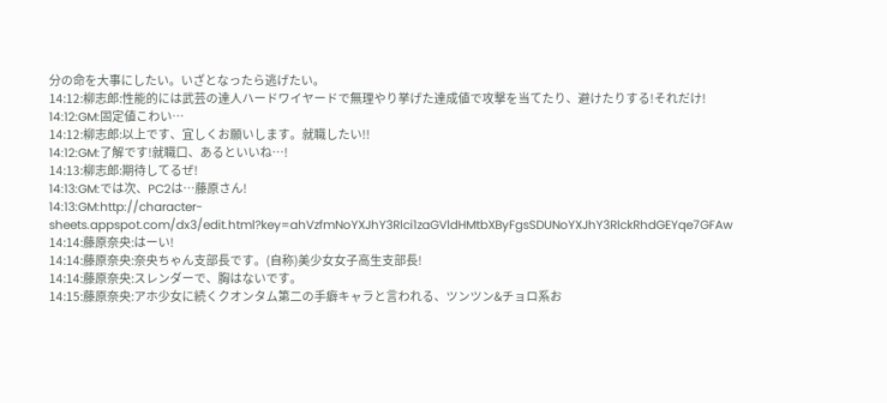分の命を大事にしたい。いざとなったら逃げたい。
14:12:柳志郎:性能的には武芸の達人ハードワイヤードで無理やり挙げた達成値で攻撃を当てたり、避けたりする!それだけ!
14:12:GM:固定値こわい…
14:12:柳志郎:以上です、宜しくお願いします。就職したい!!
14:12:GM:了解です!就職口、あるといいね…!
14:13:柳志郎:期待してるぜ!
14:13:GM:では次、PC2は…藤原さん!
14:13:GM:http://character-sheets.appspot.com/dx3/edit.html?key=ahVzfmNoYXJhY3Rlci1zaGVldHMtbXByFgsSDUNoYXJhY3RlckRhdGEYqe7GFAw
14:14:藤原奈央:はーい!
14:14:藤原奈央:奈央ちゃん支部長です。(自称)美少女女子高生支部長!
14:14:藤原奈央:スレンダーで、胸はないです。
14:15:藤原奈央:アホ少女に続くクオンタム第二の手癖キャラと言われる、ツンツン&チョロ系お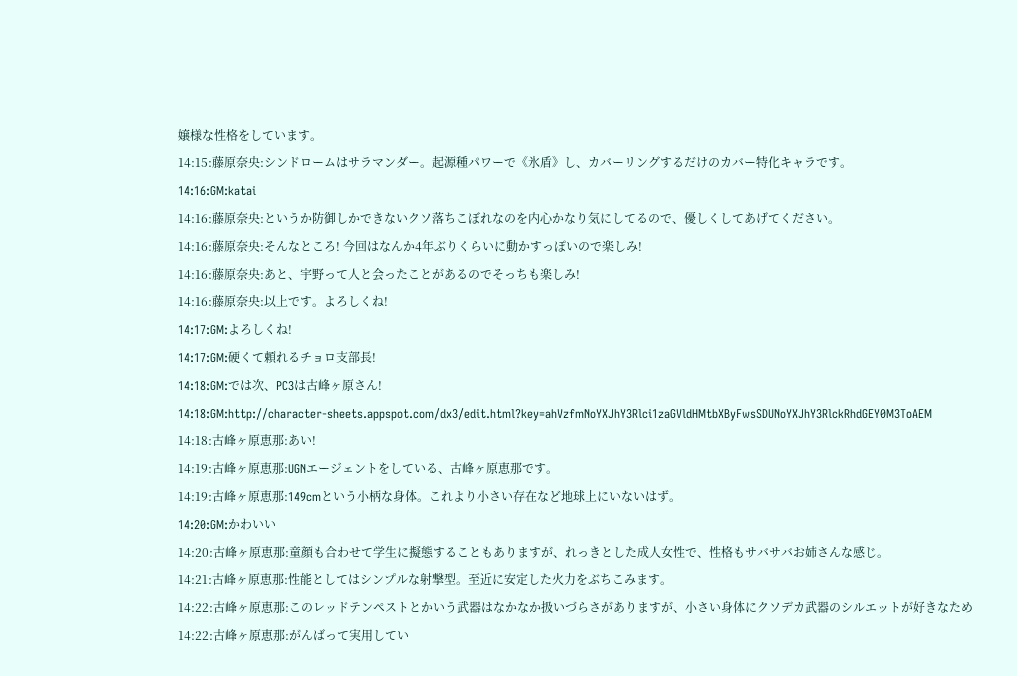嬢様な性格をしています。
14:15:藤原奈央:シンドロームはサラマンダー。起源種パワーで《氷盾》し、カバーリングするだけのカバー特化キャラです。
14:16:GM:katai
14:16:藤原奈央:というか防御しかできないクソ落ちこぼれなのを内心かなり気にしてるので、優しくしてあげてください。
14:16:藤原奈央:そんなところ! 今回はなんか4年ぶりくらいに動かすっぽいので楽しみ!
14:16:藤原奈央:あと、宇野って人と会ったことがあるのでそっちも楽しみ!
14:16:藤原奈央:以上です。よろしくね!
14:17:GM:よろしくね!
14:17:GM:硬くて頼れるチョロ支部長!
14:18:GM:では次、PC3は古峰ヶ原さん!
14:18:GM:http://character-sheets.appspot.com/dx3/edit.html?key=ahVzfmNoYXJhY3Rlci1zaGVldHMtbXByFwsSDUNoYXJhY3RlckRhdGEY0M3ToAEM
14:18:古峰ヶ原恵那:あい!
14:19:古峰ヶ原恵那:UGNエージェントをしている、古峰ヶ原恵那です。
14:19:古峰ヶ原恵那:149cmという小柄な身体。これより小さい存在など地球上にいないはず。
14:20:GM:かわいい
14:20:古峰ヶ原恵那:童顔も合わせて学生に擬態することもありますが、れっきとした成人女性で、性格もサバサバお姉さんな感じ。
14:21:古峰ヶ原恵那:性能としてはシンプルな射撃型。至近に安定した火力をぶちこみます。
14:22:古峰ヶ原恵那:このレッドテンペストとかいう武器はなかなか扱いづらさがありますが、小さい身体にクソデカ武器のシルエットが好きなため
14:22:古峰ヶ原恵那:がんばって実用してい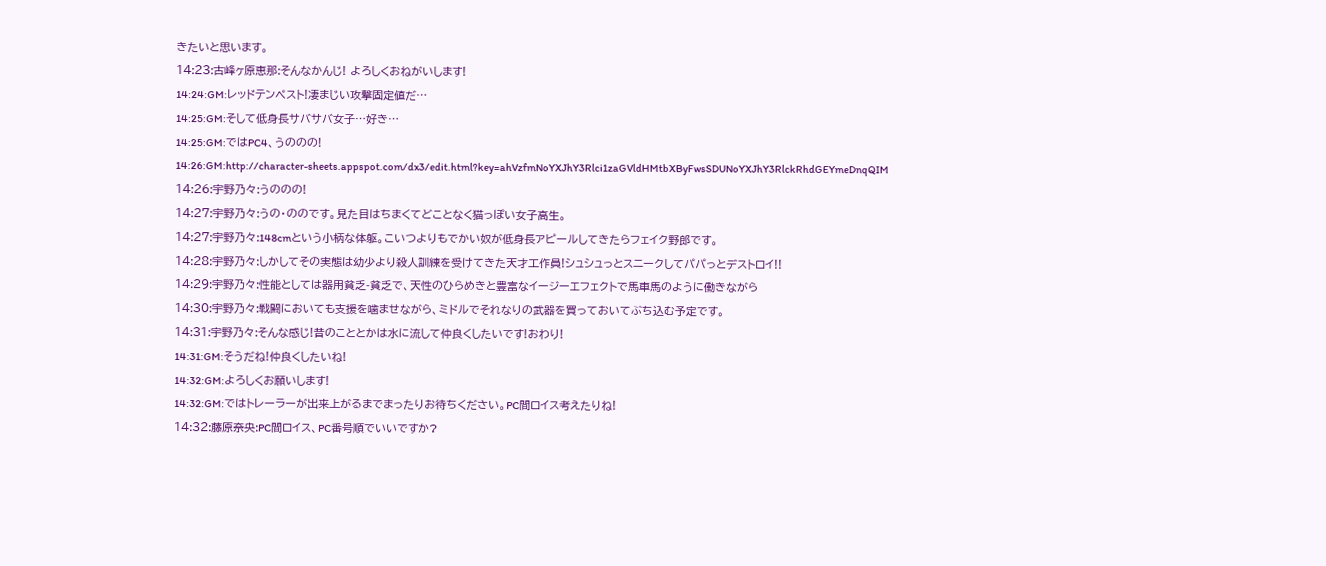きたいと思います。
14:23:古峰ヶ原恵那:そんなかんじ! よろしくおねがいします!
14:24:GM:レッドテンペスト!凄まじい攻撃固定値だ…
14:25:GM:そして低身長サバサバ女子…好き…
14:25:GM:ではPC4、うののの!
14:26:GM:http://character-sheets.appspot.com/dx3/edit.html?key=ahVzfmNoYXJhY3Rlci1zaGVldHMtbXByFwsSDUNoYXJhY3RlckRhdGEYmeDnqQIM
14:26:宇野乃々:うののの!
14:27:宇野乃々:うの・ののです。見た目はちまくてどことなく猫っぽい女子高生。
14:27:宇野乃々:148cmという小柄な体躯。こいつよりもでかい奴が低身長アピールしてきたらフェイク野郎です。
14:28:宇野乃々:しかしてその実態は幼少より殺人訓練を受けてきた天才工作員!シュシュっとスニークしてパパっとデストロイ!!
14:29:宇野乃々:性能としては器用貧乏-貧乏で、天性のひらめきと豊富なイージーエフェクトで馬車馬のように働きながら
14:30:宇野乃々:戦闘においても支援を噛ませながら、ミドルでそれなりの武器を買っておいてぶち込む予定です。
14:31:宇野乃々:そんな感じ!昔のこととかは水に流して仲良くしたいです!おわり!
14:31:GM:そうだね!仲良くしたいね!
14:32:GM:よろしくお願いします!
14:32:GM:ではトレーラーが出来上がるまでまったりお待ちください。PC間ロイス考えたりね!
14:32:藤原奈央:PC間ロイス、PC番号順でいいですか?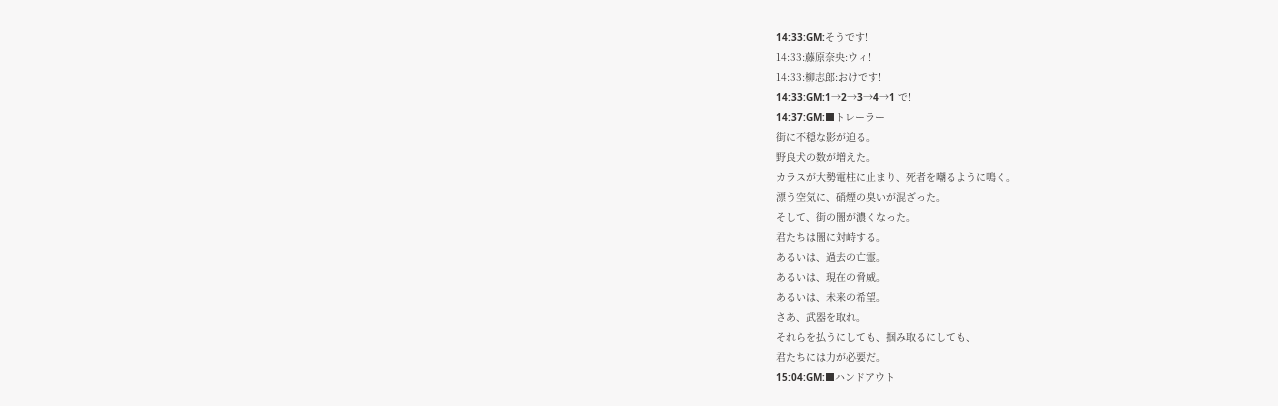14:33:GM:そうです!
14:33:藤原奈央:ウィ!
14:33:柳志郎:おけです!
14:33:GM:1→2→3→4→1 で!
14:37:GM:■トレーラー
街に不穏な影が迫る。
野良犬の数が増えた。
カラスが大勢電柱に止まり、死者を嘲るように鳴く。
漂う空気に、硝煙の臭いが混ざった。
そして、街の闇が濃くなった。
君たちは闇に対峙する。
あるいは、過去の亡霊。
あるいは、現在の脅威。
あるいは、未来の希望。
さあ、武器を取れ。
それらを払うにしても、掴み取るにしても、
君たちには力が必要だ。
15:04:GM:■ハンドアウト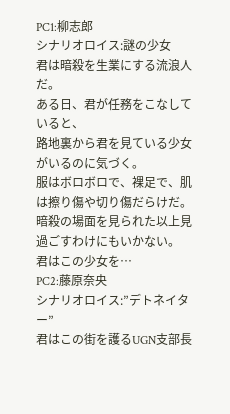PC1:柳志郎
シナリオロイス:謎の少女
君は暗殺を生業にする流浪人だ。
ある日、君が任務をこなしていると、
路地裏から君を見ている少女がいるのに気づく。
服はボロボロで、裸足で、肌は擦り傷や切り傷だらけだ。
暗殺の場面を見られた以上見過ごすわけにもいかない。
君はこの少女を…
PC2:藤原奈央
シナリオロイス:”デトネイター”
君はこの街を護るUGN支部長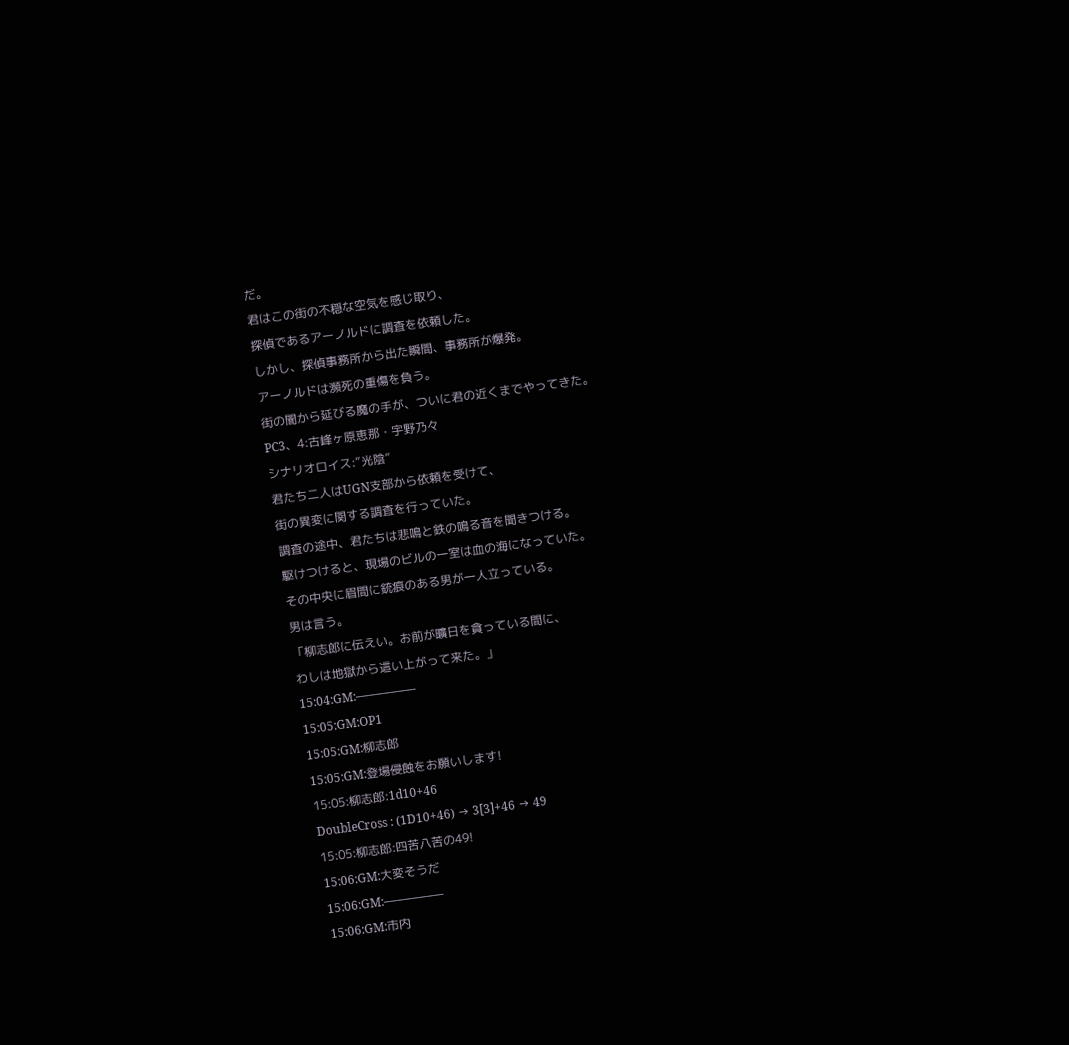だ。
君はこの街の不穏な空気を感じ取り、
探偵であるアーノルドに調査を依頼した。
しかし、探偵事務所から出た瞬間、事務所が爆発。
アーノルドは瀕死の重傷を負う。
街の闇から延びる魔の手が、ついに君の近くまでやってきた。
PC3、4:古峰ヶ原恵那・宇野乃々
シナリオロイス:”光陰”
君たち二人はUGN支部から依頼を受けて、
街の異変に関する調査を行っていた。
調査の途中、君たちは悲鳴と鉄の鳴る音を聞きつける。
駆けつけると、現場のビルの一室は血の海になっていた。
その中央に眉間に銃痕のある男が一人立っている。
男は言う。
「柳志郎に伝えい。お前が曠日を貪っている間に、
わしは地獄から這い上がって来た。」
15:04:GM:—————
15:05:GM:OP1
15:05:GM:柳志郎
15:05:GM:登場侵蝕をお願いします!
15:05:柳志郎:1d10+46
DoubleCross : (1D10+46) → 3[3]+46 → 49
15:05:柳志郎:四苦八苦の49!
15:06:GM:大変そうだ
15:06:GM:—————
15:06:GM:市内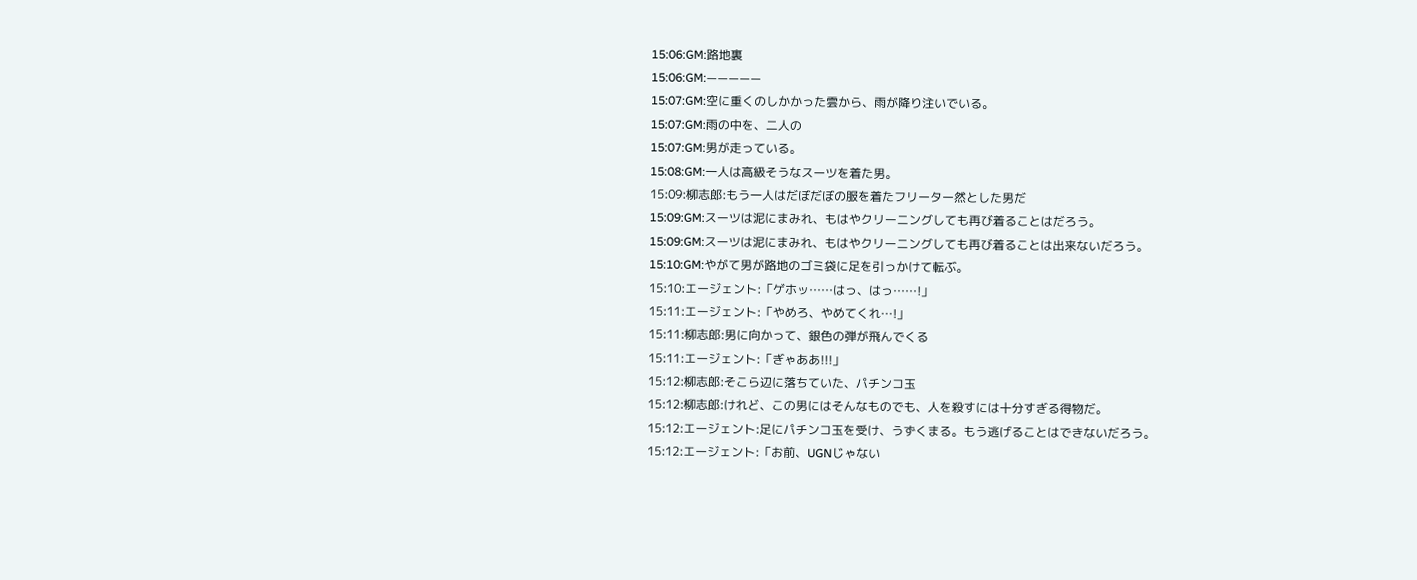15:06:GM:路地裏
15:06:GM:—————
15:07:GM:空に重くのしかかった雲から、雨が降り注いでいる。
15:07:GM:雨の中を、二人の
15:07:GM:男が走っている。
15:08:GM:一人は高級そうなスーツを着た男。
15:09:柳志郎:もう一人はだぼだぼの服を着たフリーター然とした男だ
15:09:GM:スーツは泥にまみれ、もはやクリーニングしても再び着ることはだろう。
15:09:GM:スーツは泥にまみれ、もはやクリーニングしても再び着ることは出来ないだろう。
15:10:GM:やがて男が路地のゴミ袋に足を引っかけて転ぶ。
15:10:エージェント:「ゲホッ……はっ、はっ……!」
15:11:エージェント:「やめろ、やめてくれ…!」
15:11:柳志郎:男に向かって、銀色の弾が飛んでくる
15:11:エージェント:「ぎゃああ!!!」
15:12:柳志郎:そこら辺に落ちていた、パチンコ玉
15:12:柳志郎:けれど、この男にはそんなものでも、人を殺すには十分すぎる得物だ。
15:12:エージェント:足にパチンコ玉を受け、うずくまる。もう逃げることはできないだろう。
15:12:エージェント:「お前、UGNじゃない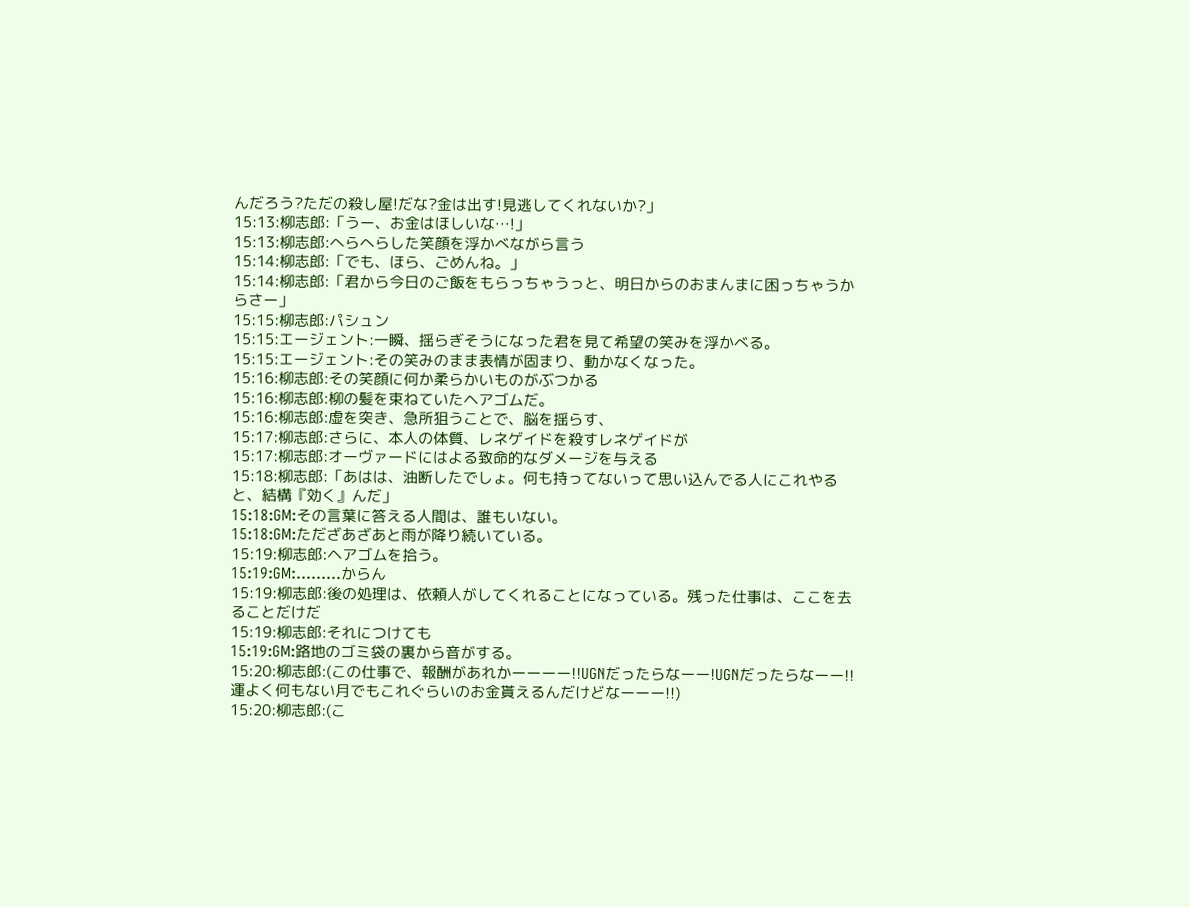んだろう?ただの殺し屋!だな?金は出す!見逃してくれないか?」
15:13:柳志郎:「うー、お金はほしいな…!」
15:13:柳志郎:へらへらした笑顔を浮かべながら言う
15:14:柳志郎:「でも、ほら、ごめんね。」
15:14:柳志郎:「君から今日のご飯をもらっちゃうっと、明日からのおまんまに困っちゃうからさー」
15:15:柳志郎:パシュン
15:15:エージェント:一瞬、揺らぎそうになった君を見て希望の笑みを浮かべる。
15:15:エージェント:その笑みのまま表情が固まり、動かなくなった。
15:16:柳志郎:その笑顔に何か柔らかいものがぶつかる
15:16:柳志郎:柳の髪を束ねていたヘアゴムだ。
15:16:柳志郎:虚を突き、急所狙うことで、脳を揺らす、
15:17:柳志郎:さらに、本人の体質、レネゲイドを殺すレネゲイドが
15:17:柳志郎:オーヴァードにはよる致命的なダメージを与える
15:18:柳志郎:「あはは、油断したでしょ。何も持ってないって思い込んでる人にこれやると、結構『効く』んだ」
15:18:GM:その言葉に答える人間は、誰もいない。
15:18:GM:ただざあざあと雨が降り続いている。
15:19:柳志郎:ヘアゴムを拾う。
15:19:GM:………からん
15:19:柳志郎:後の処理は、依頼人がしてくれることになっている。残った仕事は、ここを去ることだけだ
15:19:柳志郎:それにつけても
15:19:GM:路地のゴミ袋の裏から音がする。
15:20:柳志郎:(この仕事で、報酬があれかーーーー!!UGNだったらなーー!UGNだったらなーー!!運よく何もない月でもこれぐらいのお金貰えるんだけどなーーー!!)
15:20:柳志郎:(こ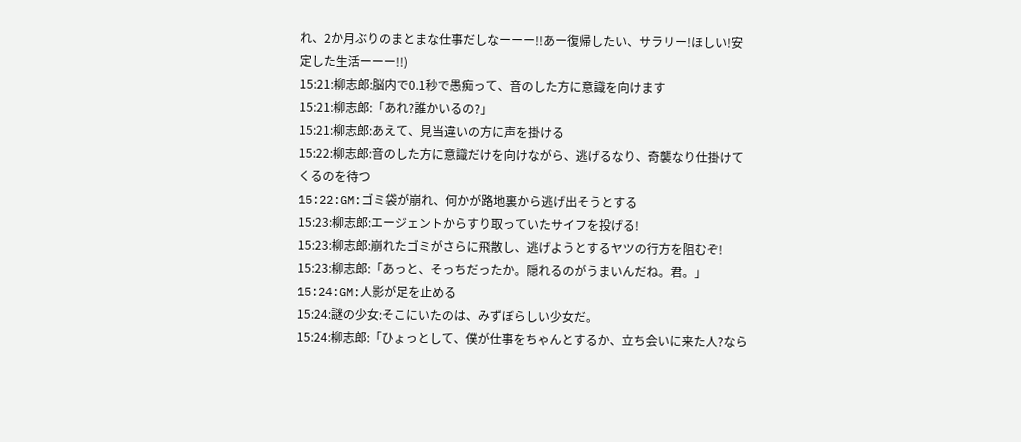れ、2か月ぶりのまとまな仕事だしなーーー!!あー復帰したい、サラリー!ほしい!安定した生活ーーー!!)
15:21:柳志郎:脳内で0.1秒で愚痴って、音のした方に意識を向けます
15:21:柳志郎:「あれ?誰かいるの?」
15:21:柳志郎:あえて、見当違いの方に声を掛ける
15:22:柳志郎:音のした方に意識だけを向けながら、逃げるなり、奇襲なり仕掛けてくるのを待つ
15:22:GM:ゴミ袋が崩れ、何かが路地裏から逃げ出そうとする
15:23:柳志郎:エージェントからすり取っていたサイフを投げる!
15:23:柳志郎:崩れたゴミがさらに飛散し、逃げようとするヤツの行方を阻むぞ!
15:23:柳志郎:「あっと、そっちだったか。隠れるのがうまいんだね。君。」
15:24:GM:人影が足を止める
15:24:謎の少女:そこにいたのは、みずぼらしい少女だ。
15:24:柳志郎:「ひょっとして、僕が仕事をちゃんとするか、立ち会いに来た人?なら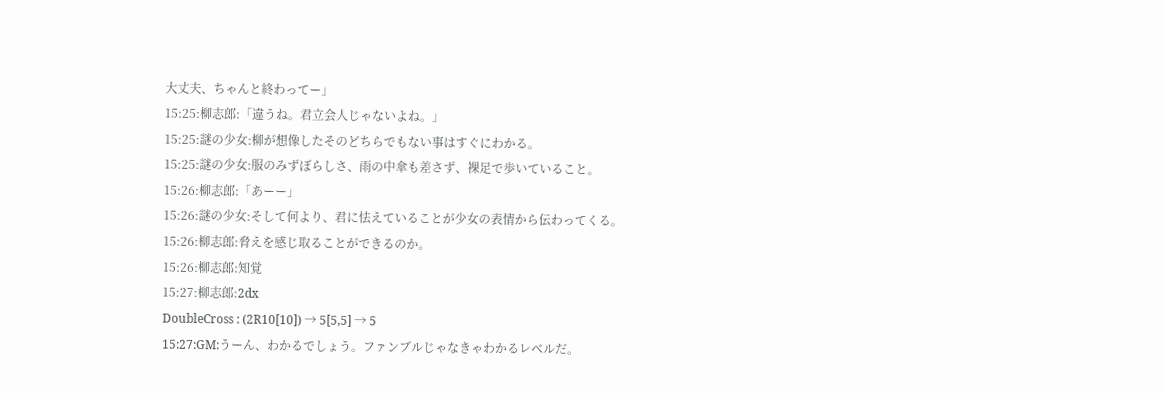大丈夫、ちゃんと終わってー」
15:25:柳志郎:「違うね。君立会人じゃないよね。」
15:25:謎の少女:柳が想像したそのどちらでもない事はすぐにわかる。
15:25:謎の少女:服のみずぼらしさ、雨の中傘も差さず、裸足で歩いていること。
15:26:柳志郎:「あーー」
15:26:謎の少女:そして何より、君に怯えていることが少女の表情から伝わってくる。
15:26:柳志郎:脅えを感じ取ることができるのか。
15:26:柳志郎:知覚
15:27:柳志郎:2dx
DoubleCross : (2R10[10]) → 5[5,5] → 5
15:27:GM:うーん、わかるでしょう。ファンブルじゃなきゃわかるレベルだ。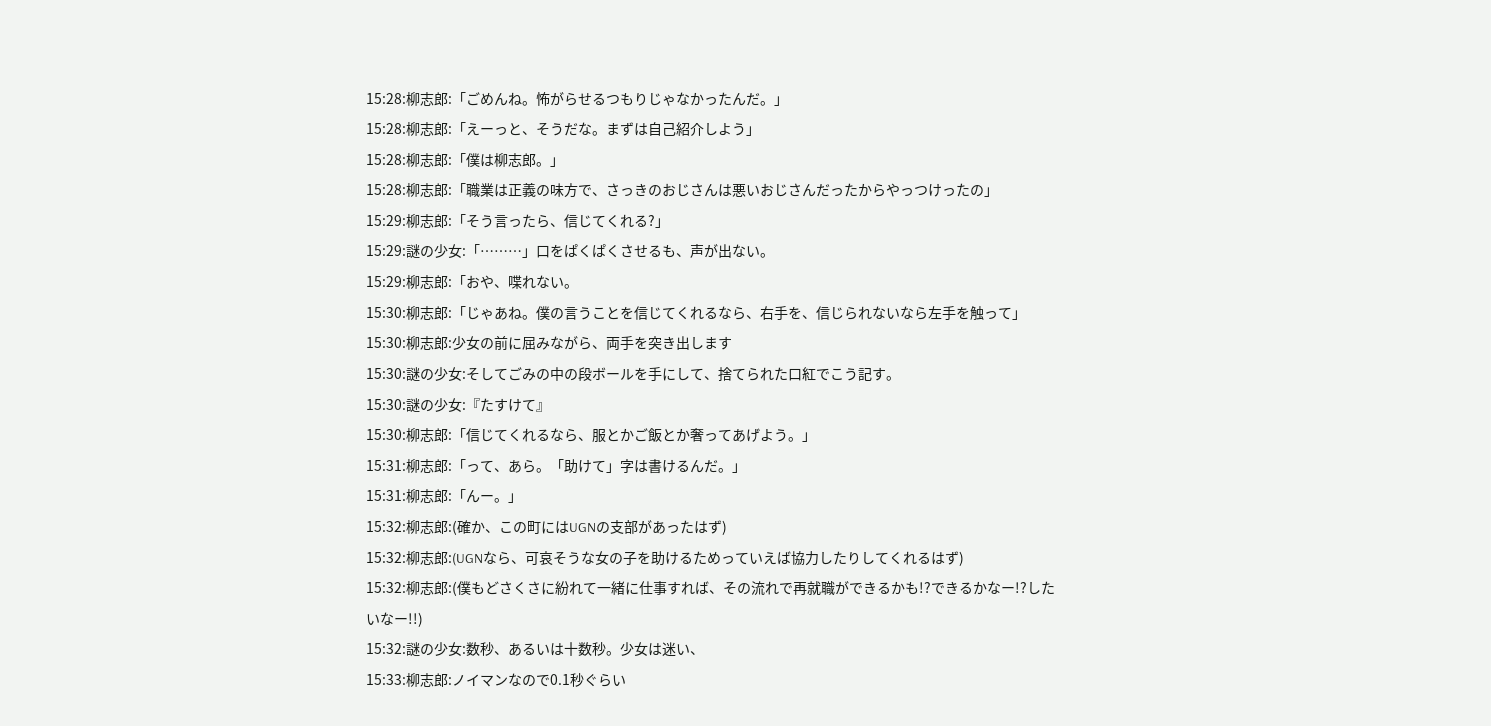15:28:柳志郎:「ごめんね。怖がらせるつもりじゃなかったんだ。」
15:28:柳志郎:「えーっと、そうだな。まずは自己紹介しよう」
15:28:柳志郎:「僕は柳志郎。」
15:28:柳志郎:「職業は正義の味方で、さっきのおじさんは悪いおじさんだったからやっつけったの」
15:29:柳志郎:「そう言ったら、信じてくれる?」
15:29:謎の少女:「………」口をぱくぱくさせるも、声が出ない。
15:29:柳志郎:「おや、喋れない。
15:30:柳志郎:「じゃあね。僕の言うことを信じてくれるなら、右手を、信じられないなら左手を触って」
15:30:柳志郎:少女の前に屈みながら、両手を突き出します
15:30:謎の少女:そしてごみの中の段ボールを手にして、捨てられた口紅でこう記す。
15:30:謎の少女:『たすけて』
15:30:柳志郎:「信じてくれるなら、服とかご飯とか奢ってあげよう。」
15:31:柳志郎:「って、あら。「助けて」字は書けるんだ。」
15:31:柳志郎:「んー。」
15:32:柳志郎:(確か、この町にはUGNの支部があったはず)
15:32:柳志郎:(UGNなら、可哀そうな女の子を助けるためっていえば協力したりしてくれるはず)
15:32:柳志郎:(僕もどさくさに紛れて一緒に仕事すれば、その流れで再就職ができるかも!?できるかなー!?したいなー!!)
15:32:謎の少女:数秒、あるいは十数秒。少女は迷い、
15:33:柳志郎:ノイマンなので0.1秒ぐらい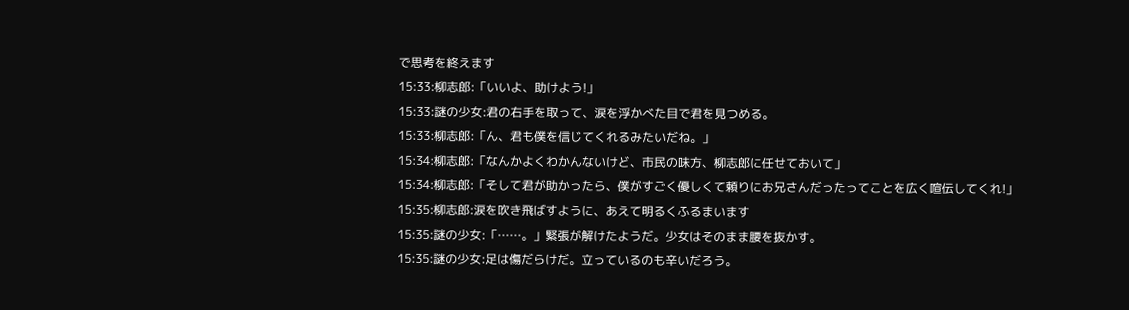で思考を終えます
15:33:柳志郎:「いいよ、助けよう!」
15:33:謎の少女:君の右手を取って、涙を浮かべた目で君を見つめる。
15:33:柳志郎:「ん、君も僕を信じてくれるみたいだね。」
15:34:柳志郎:「なんかよくわかんないけど、市民の味方、柳志郎に任せておいて」
15:34:柳志郎:「そして君が助かったら、僕がすごく優しくて頼りにお兄さんだったってことを広く喧伝してくれ!」
15:35:柳志郎:涙を吹き飛ばすように、あえて明るくふるまいます
15:35:謎の少女:「……。」緊張が解けたようだ。少女はそのまま腰を抜かす。
15:35:謎の少女:足は傷だらけだ。立っているのも辛いだろう。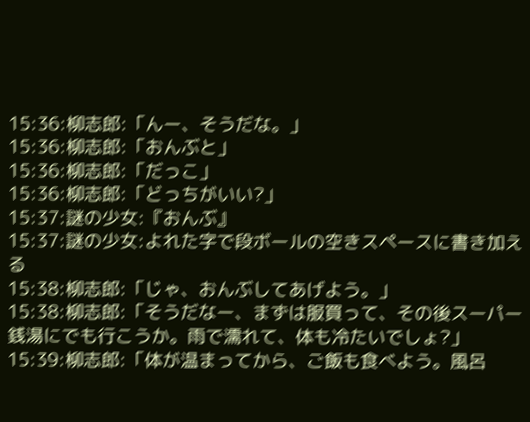15:36:柳志郎:「んー、そうだな。」
15:36:柳志郎:「おんぶと」
15:36:柳志郎:「だっこ」
15:36:柳志郎:「どっちがいい?」
15:37:謎の少女:『おんぶ』
15:37:謎の少女:よれた字で段ボールの空きスペースに書き加える
15:38:柳志郎:「じゃ、おんぶしてあげよう。」
15:38:柳志郎:「そうだなー、まずは服買って、その後スーパー銭湯にでも行こうか。雨で濡れて、体も冷たいでしょ?」
15:39:柳志郎:「体が温まってから、ご飯も食べよう。風呂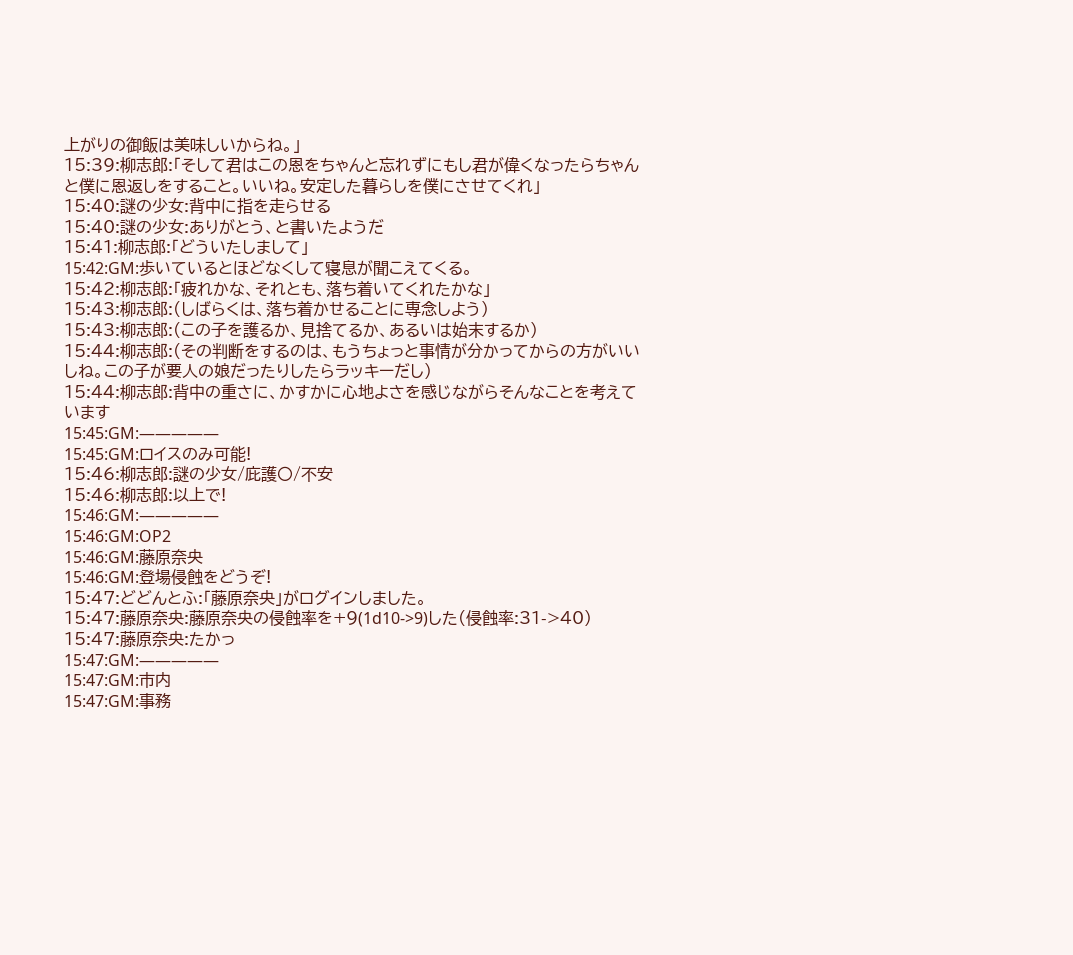上がりの御飯は美味しいからね。」
15:39:柳志郎:「そして君はこの恩をちゃんと忘れずにもし君が偉くなったらちゃんと僕に恩返しをすること。いいね。安定した暮らしを僕にさせてくれ」
15:40:謎の少女:背中に指を走らせる
15:40:謎の少女:ありがとう、と書いたようだ
15:41:柳志郎:「どういたしまして」
15:42:GM:歩いているとほどなくして寝息が聞こえてくる。
15:42:柳志郎:「疲れかな、それとも、落ち着いてくれたかな」
15:43:柳志郎:(しばらくは、落ち着かせることに専念しよう)
15:43:柳志郎:(この子を護るか、見捨てるか、あるいは始末するか)
15:44:柳志郎:(その判断をするのは、もうちょっと事情が分かってからの方がいいしね。この子が要人の娘だったりしたらラッキーだし)
15:44:柳志郎:背中の重さに、かすかに心地よさを感じながらそんなことを考えています
15:45:GM:—————
15:45:GM:ロイスのみ可能!
15:46:柳志郎:謎の少女/庇護〇/不安
15:46:柳志郎:以上で!
15:46:GM:—————
15:46:GM:OP2
15:46:GM:藤原奈央
15:46:GM:登場侵蝕をどうぞ!
15:47:どどんとふ:「藤原奈央」がログインしました。
15:47:藤原奈央:藤原奈央の侵蝕率を+9(1d10->9)した(侵蝕率:31->40)
15:47:藤原奈央:たかっ
15:47:GM:—————
15:47:GM:市内
15:47:GM:事務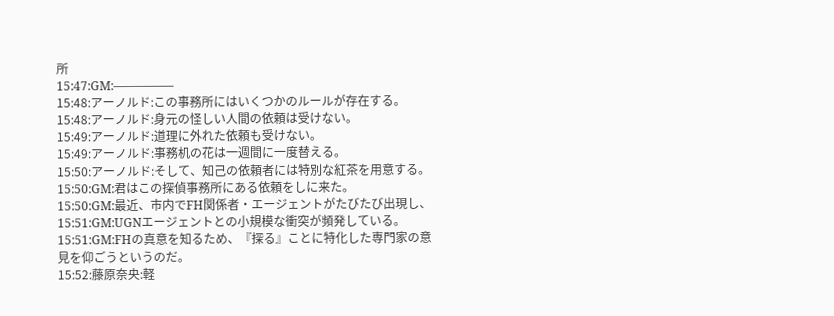所
15:47:GM:—————
15:48:アーノルド:この事務所にはいくつかのルールが存在する。
15:48:アーノルド:身元の怪しい人間の依頼は受けない。
15:49:アーノルド:道理に外れた依頼も受けない。
15:49:アーノルド:事務机の花は一週間に一度替える。
15:50:アーノルド:そして、知己の依頼者には特別な紅茶を用意する。
15:50:GM:君はこの探偵事務所にある依頼をしに来た。
15:50:GM:最近、市内でFH関係者・エージェントがたびたび出現し、
15:51:GM:UGNエージェントとの小規模な衝突が頻発している。
15:51:GM:FHの真意を知るため、『探る』ことに特化した専門家の意見を仰ごうというのだ。
15:52:藤原奈央:軽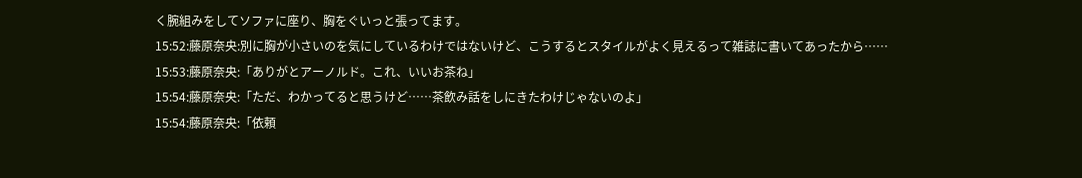く腕組みをしてソファに座り、胸をぐいっと張ってます。
15:52:藤原奈央:別に胸が小さいのを気にしているわけではないけど、こうするとスタイルがよく見えるって雑誌に書いてあったから……
15:53:藤原奈央:「ありがとアーノルド。これ、いいお茶ね」
15:54:藤原奈央:「ただ、わかってると思うけど……茶飲み話をしにきたわけじゃないのよ」
15:54:藤原奈央:「依頼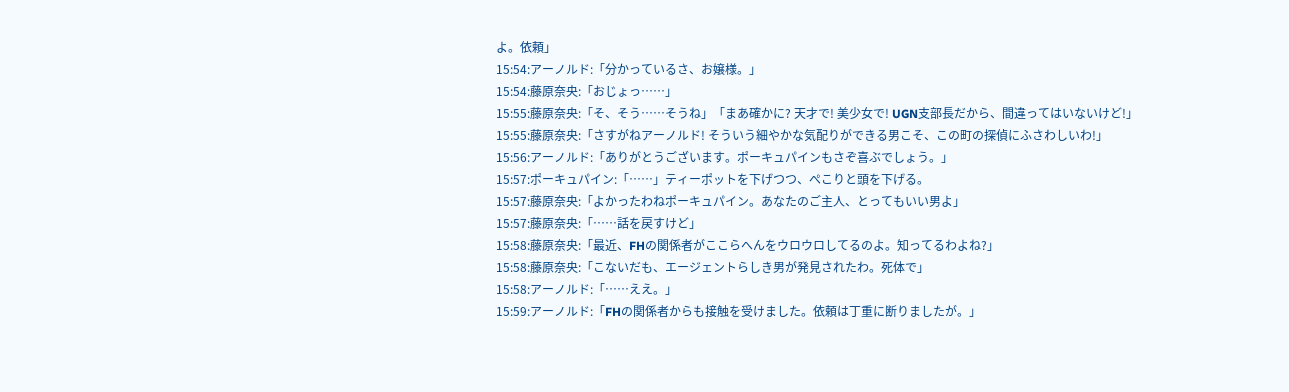よ。依頼」
15:54:アーノルド:「分かっているさ、お嬢様。」
15:54:藤原奈央:「おじょっ……」
15:55:藤原奈央:「そ、そう……そうね」「まあ確かに? 天才で! 美少女で! UGN支部長だから、間違ってはいないけど!」
15:55:藤原奈央:「さすがねアーノルド! そういう細やかな気配りができる男こそ、この町の探偵にふさわしいわ!」
15:56:アーノルド:「ありがとうございます。ポーキュパインもさぞ喜ぶでしょう。」
15:57:ポーキュパイン:「……」ティーポットを下げつつ、ぺこりと頭を下げる。
15:57:藤原奈央:「よかったわねポーキュパイン。あなたのご主人、とってもいい男よ」
15:57:藤原奈央:「……話を戻すけど」
15:58:藤原奈央:「最近、FHの関係者がここらへんをウロウロしてるのよ。知ってるわよね?」
15:58:藤原奈央:「こないだも、エージェントらしき男が発見されたわ。死体で」
15:58:アーノルド:「……ええ。」
15:59:アーノルド:「FHの関係者からも接触を受けました。依頼は丁重に断りましたが。」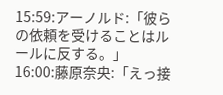15:59:アーノルド:「彼らの依頼を受けることはルールに反する。」
16:00:藤原奈央:「えっ接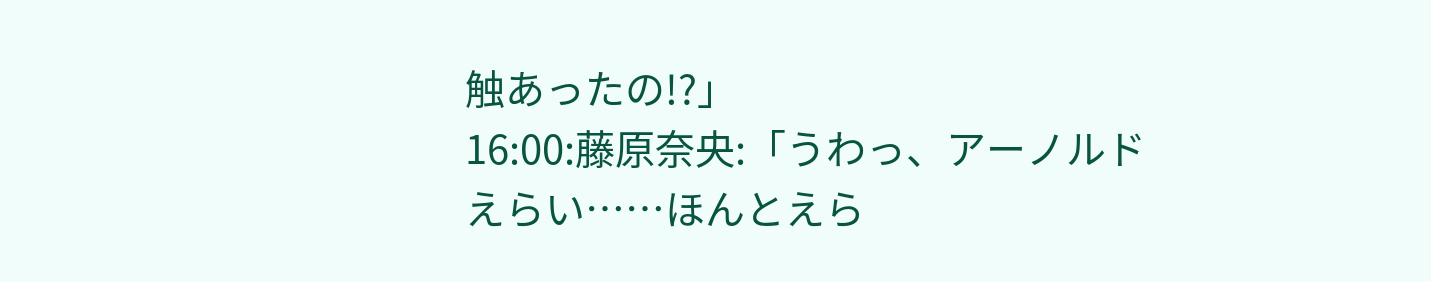触あったの!?」
16:00:藤原奈央:「うわっ、アーノルドえらい……ほんとえら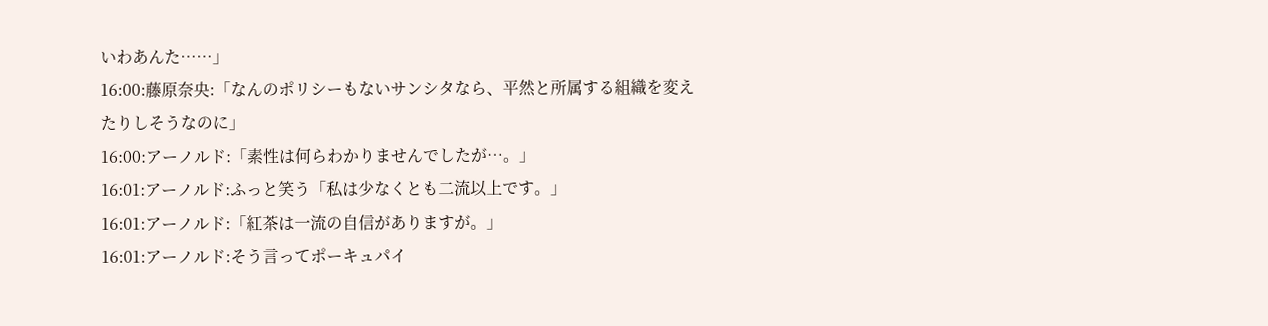いわあんた……」
16:00:藤原奈央:「なんのポリシーもないサンシタなら、平然と所属する組織を変えたりしそうなのに」
16:00:アーノルド:「素性は何らわかりませんでしたが…。」
16:01:アーノルド:ふっと笑う「私は少なくとも二流以上です。」
16:01:アーノルド:「紅茶は一流の自信がありますが。」
16:01:アーノルド:そう言ってポーキュパイ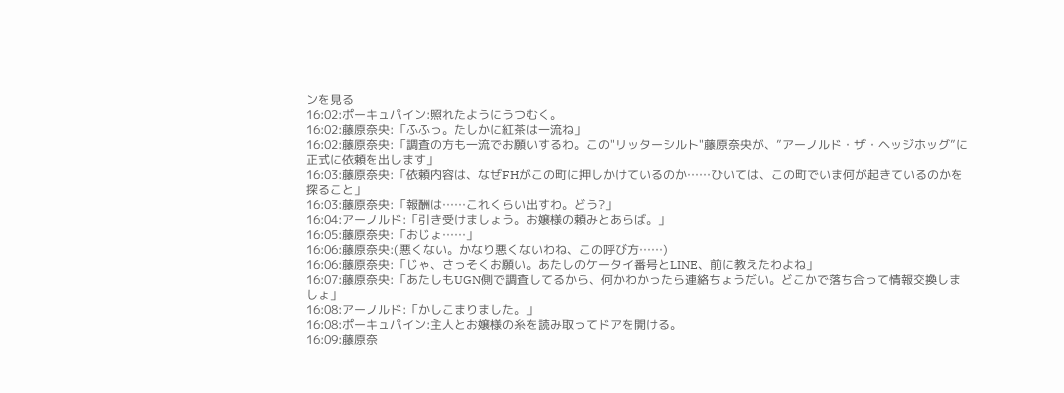ンを見る
16:02:ポーキュパイン:照れたようにうつむく。
16:02:藤原奈央:「ふふっ。たしかに紅茶は一流ね」
16:02:藤原奈央:「調査の方も一流でお願いするわ。この"リッターシルト"藤原奈央が、”アーノルド・ザ・ヘッジホッグ”に正式に依頼を出します」
16:03:藤原奈央:「依頼内容は、なぜFHがこの町に押しかけているのか……ひいては、この町でいま何が起きているのかを探ること」
16:03:藤原奈央:「報酬は……これくらい出すわ。どう?」
16:04:アーノルド:「引き受けましょう。お嬢様の頼みとあらば。」
16:05:藤原奈央:「おじょ……」
16:06:藤原奈央:(悪くない。かなり悪くないわね、この呼び方……)
16:06:藤原奈央:「じゃ、さっそくお願い。あたしのケータイ番号とLINE、前に教えたわよね」
16:07:藤原奈央:「あたしもUGN側で調査してるから、何かわかったら連絡ちょうだい。どこかで落ち合って情報交換しましょ」
16:08:アーノルド:「かしこまりました。」
16:08:ポーキュパイン:主人とお嬢様の糸を読み取ってドアを開ける。
16:09:藤原奈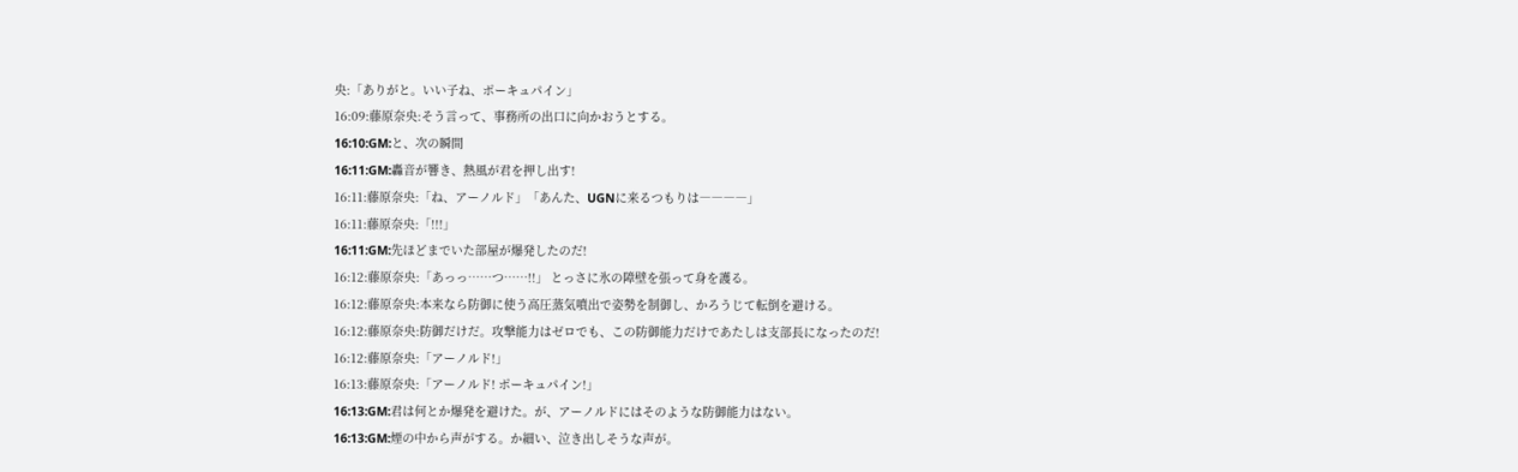央:「ありがと。いい子ね、ポーキュパイン」
16:09:藤原奈央:そう言って、事務所の出口に向かおうとする。
16:10:GM:と、次の瞬間
16:11:GM:轟音が響き、熱風が君を押し出す!
16:11:藤原奈央:「ね、アーノルド」「あんた、UGNに来るつもりは――――」
16:11:藤原奈央:「!!!」
16:11:GM:先ほどまでいた部屋が爆発したのだ!
16:12:藤原奈央:「あっっ……つ……!!」 とっさに氷の障壁を張って身を護る。
16:12:藤原奈央:本来なら防御に使う高圧蒸気噴出で姿勢を制御し、かろうじて転倒を避ける。
16:12:藤原奈央:防御だけだ。攻撃能力はゼロでも、この防御能力だけであたしは支部長になったのだ!
16:12:藤原奈央:「アーノルド!」
16:13:藤原奈央:「アーノルド! ポーキュパイン!」
16:13:GM:君は何とか爆発を避けた。が、アーノルドにはそのような防御能力はない。
16:13:GM:煙の中から声がする。か細い、泣き出しそうな声が。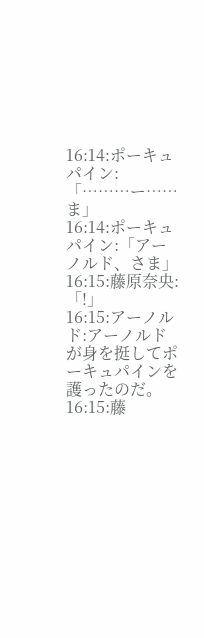16:14:ポーキュパイン:「………ー……ま」
16:14:ポーキュパイン:「アーノルド、さま」
16:15:藤原奈央:「!」
16:15:アーノルド:アーノルドが身を挺してポーキュパインを護ったのだ。
16:15:藤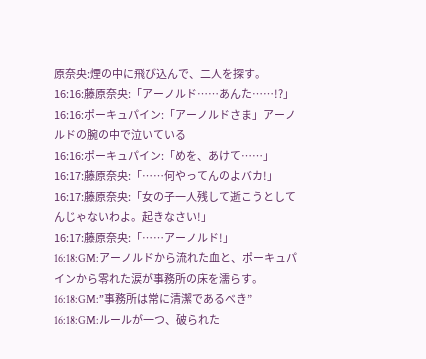原奈央:煙の中に飛び込んで、二人を探す。
16:16:藤原奈央:「アーノルド……あんた……!?」
16:16:ポーキュパイン:「アーノルドさま」アーノルドの腕の中で泣いている
16:16:ポーキュパイン:「めを、あけて……」
16:17:藤原奈央:「……何やってんのよバカ!」
16:17:藤原奈央:「女の子一人残して逝こうとしてんじゃないわよ。起きなさい!」
16:17:藤原奈央:「……アーノルド!」
16:18:GM:アーノルドから流れた血と、ポーキュパインから零れた涙が事務所の床を濡らす。
16:18:GM:”事務所は常に清潔であるべき”
16:18:GM:ルールが一つ、破られた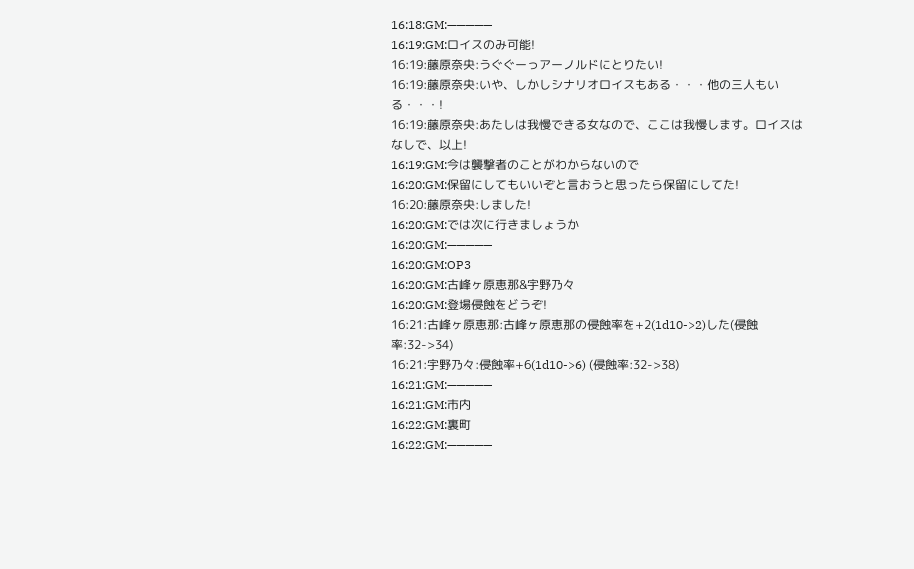16:18:GM:—————
16:19:GM:ロイスのみ可能!
16:19:藤原奈央:うぐぐーっアーノルドにとりたい!
16:19:藤原奈央:いや、しかしシナリオロイスもある・・・他の三人もいる・・・!
16:19:藤原奈央:あたしは我慢できる女なので、ここは我慢します。ロイスはなしで、以上!
16:19:GM:今は襲撃者のことがわからないので
16:20:GM:保留にしてもいいぞと言おうと思ったら保留にしてた!
16:20:藤原奈央:しました!
16:20:GM:では次に行きましょうか
16:20:GM:—————
16:20:GM:OP3
16:20:GM:古峰ヶ原恵那&宇野乃々
16:20:GM:登場侵蝕をどうぞ!
16:21:古峰ヶ原恵那:古峰ヶ原恵那の侵蝕率を+2(1d10->2)した(侵蝕率:32->34)
16:21:宇野乃々:侵蝕率+6(1d10->6) (侵蝕率:32->38)
16:21:GM:—————
16:21:GM:市内
16:22:GM:裏町
16:22:GM:—————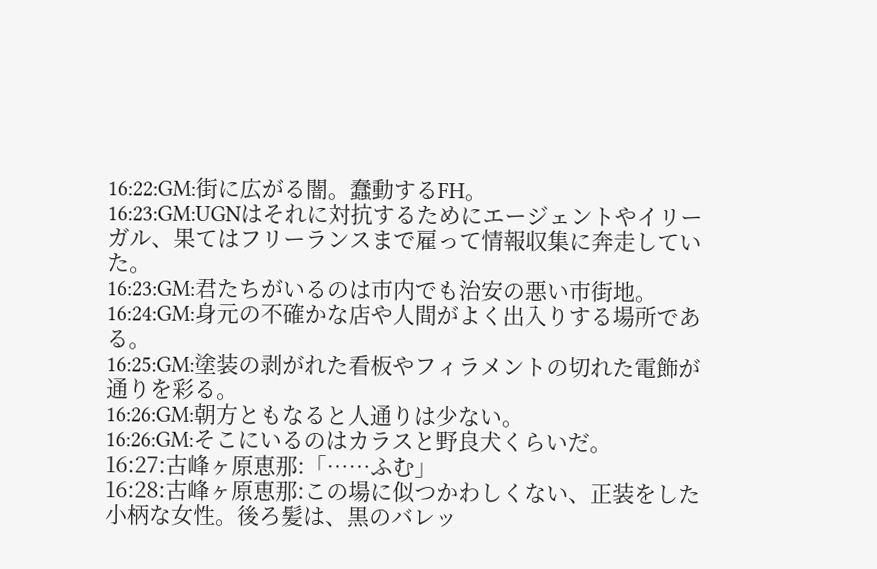16:22:GM:街に広がる闇。蠢動するFH。
16:23:GM:UGNはそれに対抗するためにエージェントやイリーガル、果てはフリーランスまで雇って情報収集に奔走していた。
16:23:GM:君たちがいるのは市内でも治安の悪い市街地。
16:24:GM:身元の不確かな店や人間がよく出入りする場所である。
16:25:GM:塗装の剥がれた看板やフィラメントの切れた電飾が通りを彩る。
16:26:GM:朝方ともなると人通りは少ない。
16:26:GM:そこにいるのはカラスと野良犬くらいだ。
16:27:古峰ヶ原恵那:「……ふむ」
16:28:古峰ヶ原恵那:この場に似つかわしくない、正装をした小柄な女性。後ろ髪は、黒のバレッ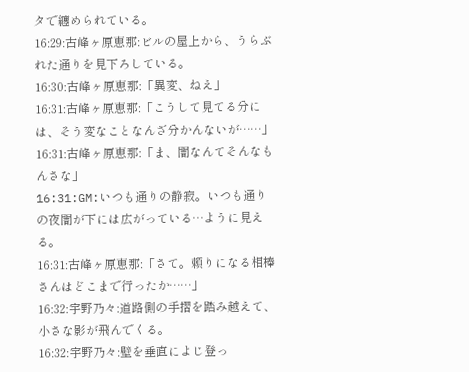タで纏められている。
16:29:古峰ヶ原恵那:ビルの屋上から、うらぶれた通りを見下ろしている。
16:30:古峰ヶ原恵那:「異変、ねえ」
16:31:古峰ヶ原恵那:「こうして見てる分には、そう変なことなんざ分かんないが……」
16:31:古峰ヶ原恵那:「ま、闇なんてそんなもんさな」
16:31:GM:いつも通りの静寂。いつも通りの夜闇が下には広がっている…ように見える。
16:31:古峰ヶ原恵那:「さて。頼りになる相棒さんはどこまで行ったか……」
16:32:宇野乃々:道路側の手摺を踏み越えて、小さな影が飛んでくる。
16:32:宇野乃々:壁を垂直によじ登っ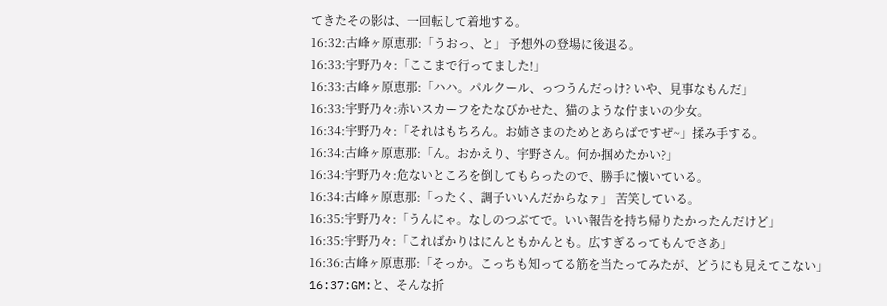てきたその影は、一回転して着地する。
16:32:古峰ヶ原恵那:「うおっ、と」 予想外の登場に後退る。
16:33:宇野乃々:「ここまで行ってました!」
16:33:古峰ヶ原恵那:「ハハ。パルクール、っつうんだっけ? いや、見事なもんだ」
16:33:宇野乃々:赤いスカーフをたなびかせた、猫のような佇まいの少女。
16:34:宇野乃々:「それはもちろん。お姉さまのためとあらばですぜ~」揉み手する。
16:34:古峰ヶ原恵那:「ん。おかえり、宇野さん。何か掴めたかい?」
16:34:宇野乃々:危ないところを倒してもらったので、勝手に懐いている。
16:34:古峰ヶ原恵那:「ったく、調子いいんだからなァ」 苦笑している。
16:35:宇野乃々:「うんにゃ。なしのつぶてで。いい報告を持ち帰りたかったんだけど」
16:35:宇野乃々:「こればかりはにんともかんとも。広すぎるってもんでさあ」
16:36:古峰ヶ原恵那:「そっか。こっちも知ってる筋を当たってみたが、どうにも見えてこない」
16:37:GM:と、そんな折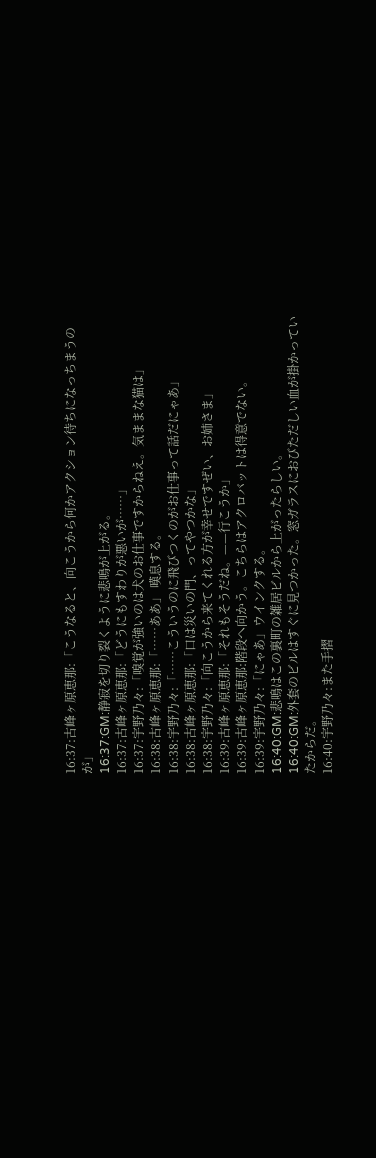16:37:古峰ヶ原恵那:「こうなると、向こうから何かアクション待ちになっちまうのが」
16:37:GM:静寂を切り裂くように悲鳴が上がる。
16:37:古峰ヶ原恵那:「どうにもすわりが悪いが……」
16:37:宇野乃々:「嗅覚が強いのは犬のお仕事ですからねえ。気ままな猫は」
16:38:古峰ヶ原恵那:「……ああ」 嘆息する。
16:38:宇野乃々:「……こういうのに飛びつくのがお仕事って話だにゃあ」
16:38:古峰ヶ原恵那:「口は災いの門、ってやつかな」
16:38:宇野乃々:「向こうから来てくれる方が幸せですぜい、お姉さま」
16:39:古峰ヶ原恵那:「それもそうだね。——行こうか」
16:39:古峰ヶ原恵那:階段へ向かう。こちらはアクロバットは得意でない。
16:39:宇野乃々:「にゃあ」ウインクする。
16:40:GM:悲鳴はこの裏町の雑居ビルから上がったらしい。
16:40:GM:外套のビルはすぐに見つかった。窓ガラスにおびただしい血が掛かっていたからだ。
16:40:宇野乃々:また手摺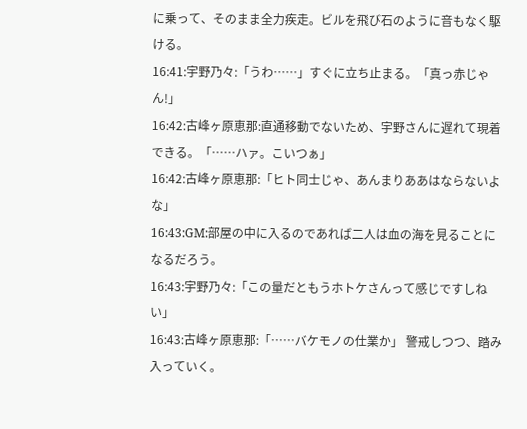に乗って、そのまま全力疾走。ビルを飛び石のように音もなく駆ける。
16:41:宇野乃々:「うわ……」すぐに立ち止まる。「真っ赤じゃん!」
16:42:古峰ヶ原恵那:直通移動でないため、宇野さんに遅れて現着できる。「……ハァ。こいつぁ」
16:42:古峰ヶ原恵那:「ヒト同士じゃ、あんまりああはならないよな」
16:43:GM:部屋の中に入るのであれば二人は血の海を見ることになるだろう。
16:43:宇野乃々:「この量だともうホトケさんって感じですしねい」
16:43:古峰ヶ原恵那:「……バケモノの仕業か」 警戒しつつ、踏み入っていく。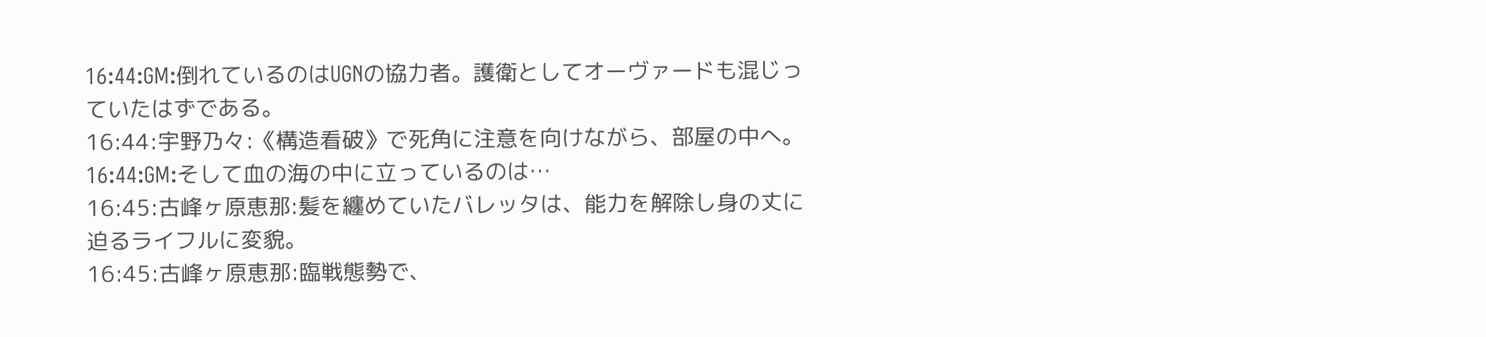16:44:GM:倒れているのはUGNの協力者。護衛としてオーヴァードも混じっていたはずである。
16:44:宇野乃々:《構造看破》で死角に注意を向けながら、部屋の中へ。
16:44:GM:そして血の海の中に立っているのは…
16:45:古峰ヶ原恵那:髪を纏めていたバレッタは、能力を解除し身の丈に迫るライフルに変貌。
16:45:古峰ヶ原恵那:臨戦態勢で、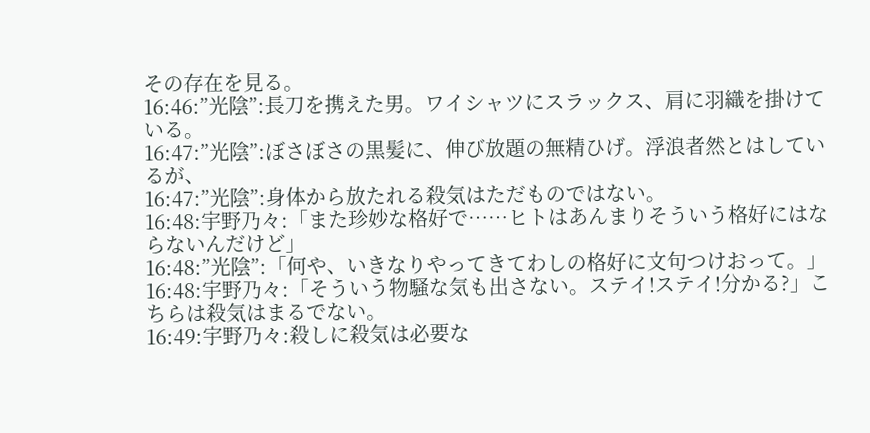その存在を見る。
16:46:”光陰”:長刀を携えた男。ワイシャツにスラックス、肩に羽織を掛けている。
16:47:”光陰”:ぼさぼさの黒髪に、伸び放題の無精ひげ。浮浪者然とはしているが、
16:47:”光陰”:身体から放たれる殺気はただものではない。
16:48:宇野乃々:「また珍妙な格好で……ヒトはあんまりそういう格好にはならないんだけど」
16:48:”光陰”:「何や、いきなりやってきてわしの格好に文句つけおって。」
16:48:宇野乃々:「そういう物騒な気も出さない。ステイ!ステイ!分かる?」こちらは殺気はまるでない。
16:49:宇野乃々:殺しに殺気は必要な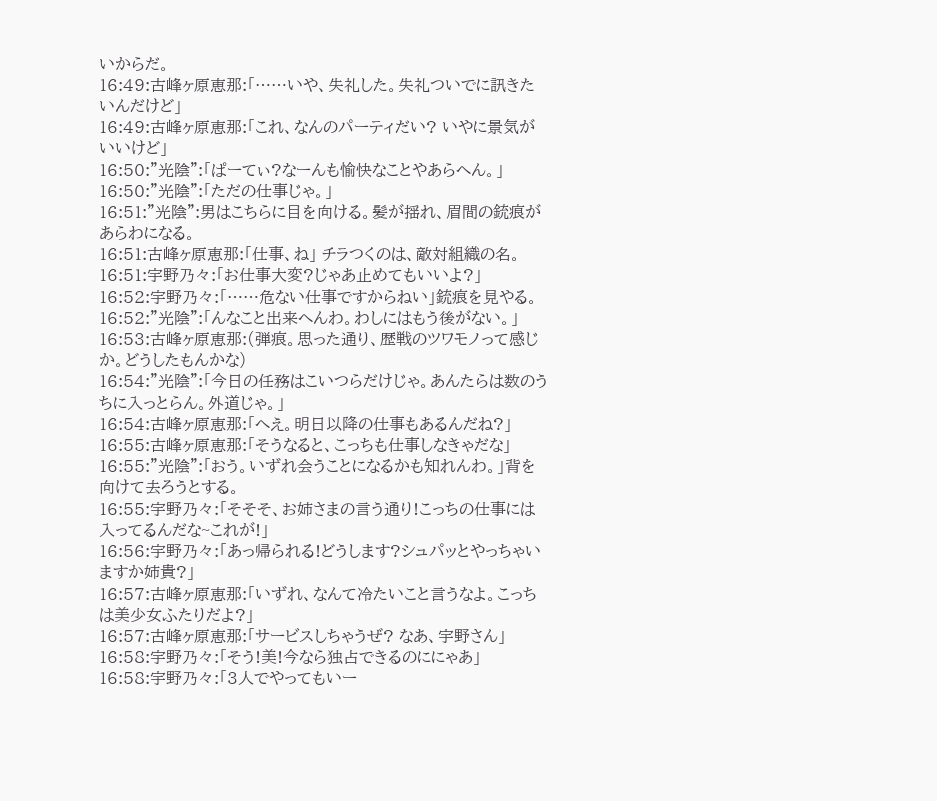いからだ。
16:49:古峰ヶ原恵那:「……いや、失礼した。失礼ついでに訊きたいんだけど」
16:49:古峰ヶ原恵那:「これ、なんのパーティだい? いやに景気がいいけど」
16:50:”光陰”:「ぱーてぃ?なーんも愉快なことやあらへん。」
16:50:”光陰”:「ただの仕事じゃ。」
16:51:”光陰”:男はこちらに目を向ける。髪が揺れ、眉間の銃痕があらわになる。
16:51:古峰ヶ原恵那:「仕事、ね」 チラつくのは、敵対組織の名。
16:51:宇野乃々:「お仕事大変?じゃあ止めてもいいよ?」
16:52:宇野乃々:「……危ない仕事ですからねい」銃痕を見やる。
16:52:”光陰”:「んなこと出来へんわ。わしにはもう後がない。」
16:53:古峰ヶ原恵那:(弾痕。思った通り、歴戦のツワモノって感じか。どうしたもんかな)
16:54:”光陰”:「今日の任務はこいつらだけじゃ。あんたらは数のうちに入っとらん。外道じゃ。」
16:54:古峰ヶ原恵那:「へえ。明日以降の仕事もあるんだね?」
16:55:古峰ヶ原恵那:「そうなると、こっちも仕事しなきゃだな」
16:55:”光陰”:「おう。いずれ会うことになるかも知れんわ。」背を向けて去ろうとする。
16:55:宇野乃々:「そそそ、お姉さまの言う通り!こっちの仕事には入ってるんだな~これが!」
16:56:宇野乃々:「あっ帰られる!どうします?シュパッとやっちゃいますか姉貴?」
16:57:古峰ヶ原恵那:「いずれ、なんて冷たいこと言うなよ。こっちは美少女ふたりだよ?」
16:57:古峰ヶ原恵那:「サービスしちゃうぜ? なあ、宇野さん」
16:58:宇野乃々:「そう!美!今なら独占できるのににゃあ」
16:58:宇野乃々:「3人でやってもいー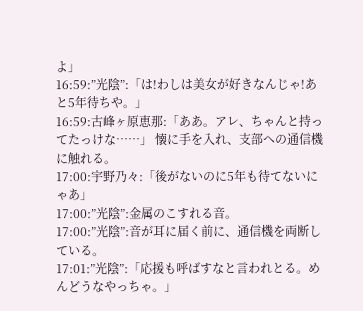よ」
16:59:”光陰”:「は!わしは美女が好きなんじゃ!あと5年待ちや。」
16:59:古峰ヶ原恵那:「ああ。アレ、ちゃんと持ってたっけな……」 懐に手を入れ、支部への通信機に触れる。
17:00:宇野乃々:「後がないのに5年も待てないにゃあ」
17:00:”光陰”:金属のこすれる音。
17:00:”光陰”:音が耳に届く前に、通信機を両断している。
17:01:”光陰”:「応援も呼ばすなと言われとる。めんどうなやっちゃ。」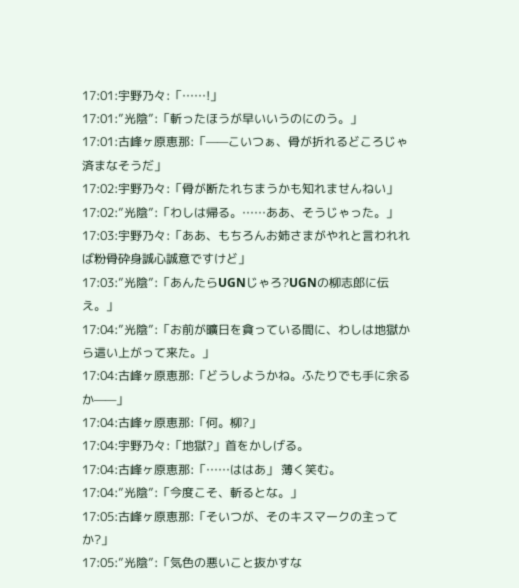17:01:宇野乃々:「……!」
17:01:”光陰”:「斬ったほうが早いいうのにのう。」
17:01:古峰ヶ原恵那:「——こいつぁ、骨が折れるどころじゃ済まなそうだ」
17:02:宇野乃々:「骨が断たれちまうかも知れませんねい」
17:02:”光陰”:「わしは帰る。……ああ、そうじゃった。」
17:03:宇野乃々:「ああ、もちろんお姉さまがやれと言われれば粉骨砕身誠心誠意ですけど」
17:03:”光陰”:「あんたらUGNじゃろ?UGNの柳志郎に伝え。」
17:04:”光陰”:「お前が曠日を貪っている間に、わしは地獄から這い上がって来た。」
17:04:古峰ヶ原恵那:「どうしようかね。ふたりでも手に余るか——」
17:04:古峰ヶ原恵那:「何。柳?」
17:04:宇野乃々:「地獄?」首をかしげる。
17:04:古峰ヶ原恵那:「……ははあ」 薄く笑む。
17:04:”光陰”:「今度こそ、斬るとな。」
17:05:古峰ヶ原恵那:「そいつが、そのキスマークの主ってか?」
17:05:”光陰”:「気色の悪いこと抜かすな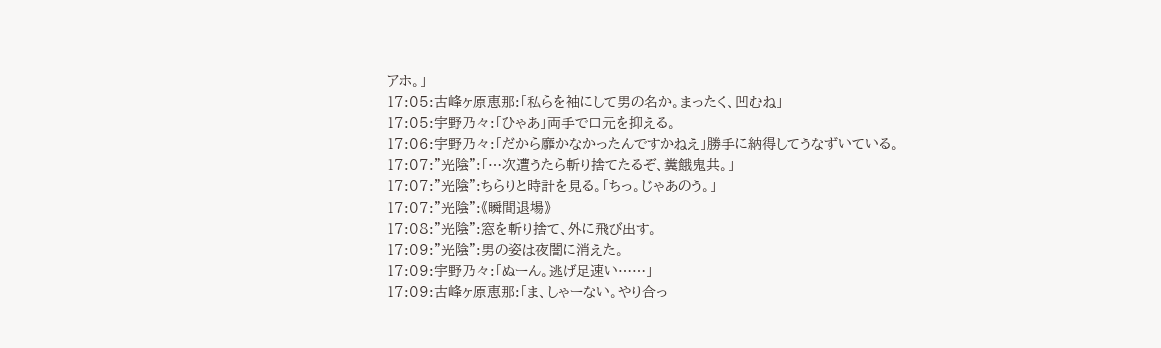アホ。」
17:05:古峰ヶ原恵那:「私らを袖にして男の名か。まったく、凹むね」
17:05:宇野乃々:「ひゃあ」両手で口元を抑える。
17:06:宇野乃々:「だから靡かなかったんですかねえ」勝手に納得してうなずいている。
17:07:”光陰”:「…次遭うたら斬り捨てたるぞ、糞餓鬼共。」
17:07:”光陰”:ちらりと時計を見る。「ちっ。じゃあのう。」
17:07:”光陰”:《瞬間退場》
17:08:”光陰”:窓を斬り捨て、外に飛び出す。
17:09:”光陰”:男の姿は夜闇に消えた。
17:09:宇野乃々:「ぬーん。逃げ足速い……」
17:09:古峰ヶ原恵那:「ま、しゃーない。やり合っ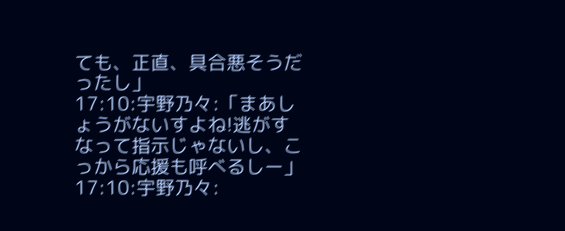ても、正直、具合悪そうだったし」
17:10:宇野乃々:「まあしょうがないすよね!逃がすなって指示じゃないし、こっから応援も呼べるしー」
17:10:宇野乃々: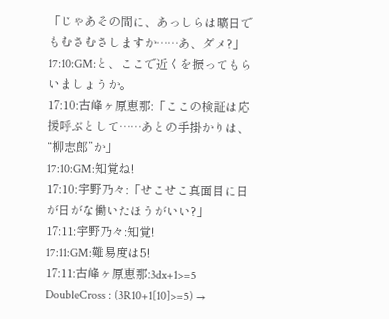「じゃあその間に、あっしらは曠日でもむさむさしますか……あ、ダメ?」
17:10:GM:と、ここで近くを振ってもらいましょうか。
17:10:古峰ヶ原恵那:「ここの検証は応援呼ぶとして……あとの手掛かりは、“柳志郎”か」
17:10:GM:知覚ね!
17:10:宇野乃々:「せこせこ真面目に日が日がな働いたほうがいい?」
17:11:宇野乃々:知覚!
17:11:GM:難易度は5!
17:11:古峰ヶ原恵那:3dx+1>=5
DoubleCross : (3R10+1[10]>=5) →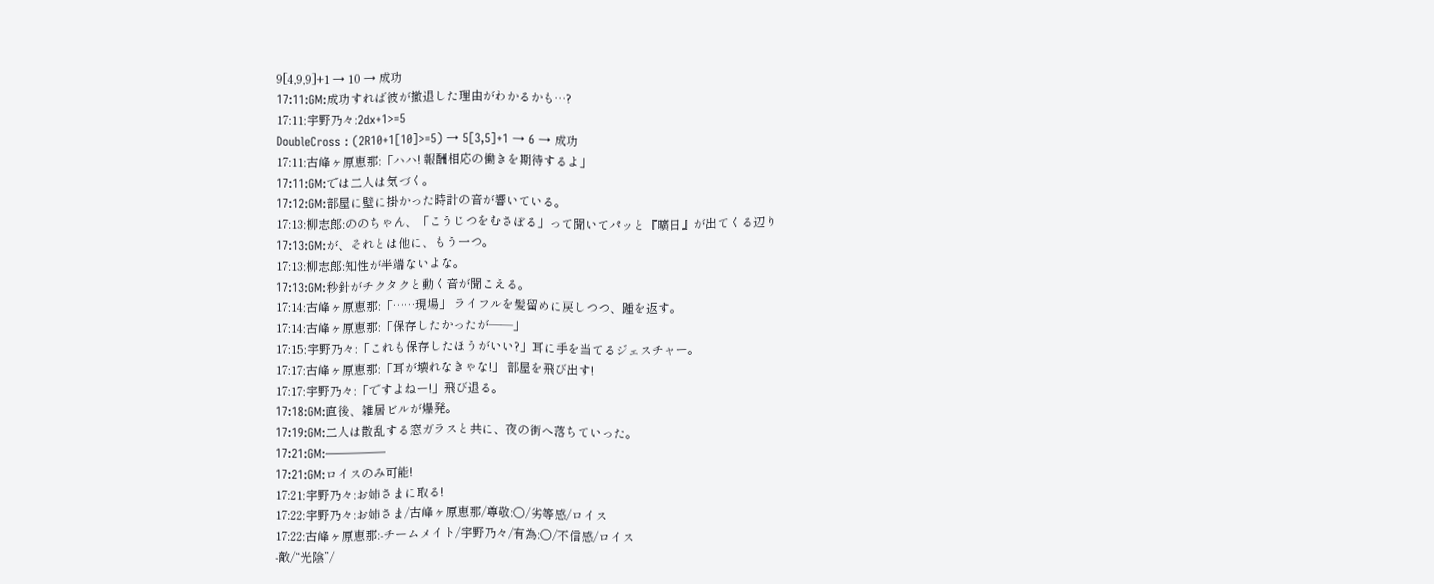9[4,9,9]+1 → 10 → 成功
17:11:GM:成功すれば彼が撤退した理由がわかるかも…?
17:11:宇野乃々:2dx+1>=5
DoubleCross : (2R10+1[10]>=5) → 5[3,5]+1 → 6 → 成功
17:11:古峰ヶ原恵那:「ハハ! 報酬相応の働きを期待するよ」
17:11:GM:では二人は気づく。
17:12:GM:部屋に壁に掛かった時計の音が響いている。
17:13:柳志郎:ののちゃん、「こうじつをむさぼる」って聞いてパッと『曠日』が出てくる辺り
17:13:GM:が、それとは他に、もう一つ。
17:13:柳志郎:知性が半端ないよな。
17:13:GM:秒針がチクタクと動く音が聞こえる。
17:14:古峰ヶ原恵那:「……現場」 ライフルを髪留めに戻しつつ、踵を返す。
17:14:古峰ヶ原恵那:「保存したかったが——」
17:15:宇野乃々:「これも保存したほうがいい?」耳に手を当てるジェスチャー。
17:17:古峰ヶ原恵那:「耳が壊れなきゃな!」 部屋を飛び出す!
17:17:宇野乃々:「ですよねー!」飛び退る。
17:18:GM:直後、雑居ビルが爆発。
17:19:GM:二人は散乱する窓ガラスと共に、夜の街へ落ちていった。
17:21:GM:—————
17:21:GM:ロイスのみ可能!
17:21:宇野乃々:お姉さまに取る!
17:22:宇野乃々:お姉さま/古峰ヶ原恵那/尊敬:○/劣等感/ロイス
17:22:古峰ヶ原恵那:-チームメイト/宇野乃々/有為:〇/不信感/ロイス
-敵/“光陰”/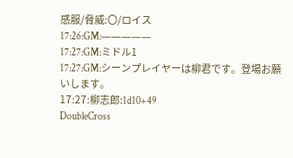感服/脅威:〇/ロイス
17:26:GM:—————
17:27:GM:ミドル1
17:27:GM:シーンプレイヤーは柳君です。登場お願いします。
17:27:柳志郎:1d10+49
DoubleCross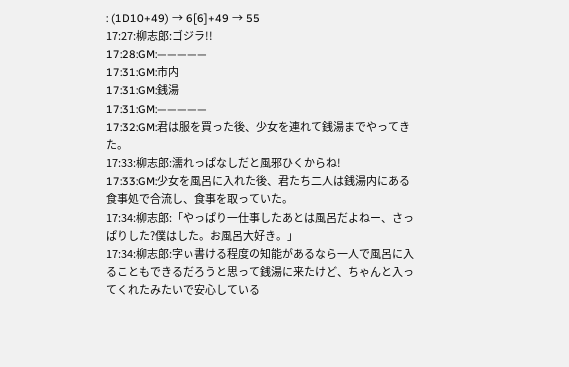: (1D10+49) → 6[6]+49 → 55
17:27:柳志郎:ゴジラ!!
17:28:GM:—————
17:31:GM:市内
17:31:GM:銭湯
17:31:GM:—————
17:32:GM:君は服を買った後、少女を連れて銭湯までやってきた。
17:33:柳志郎:濡れっぱなしだと風邪ひくからね!
17:33:GM:少女を風呂に入れた後、君たち二人は銭湯内にある食事処で合流し、食事を取っていた。
17:34:柳志郎:「やっぱり一仕事したあとは風呂だよねー、さっぱりした?僕はした。お風呂大好き。」
17:34:柳志郎:字ぃ書ける程度の知能があるなら一人で風呂に入ることもできるだろうと思って銭湯に来たけど、ちゃんと入ってくれたみたいで安心している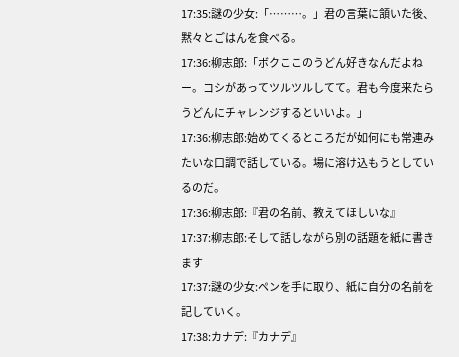17:35:謎の少女:「………。」君の言葉に頷いた後、黙々とごはんを食べる。
17:36:柳志郎:「ボクここのうどん好きなんだよねー。コシがあってツルツルしてて。君も今度来たらうどんにチャレンジするといいよ。」
17:36:柳志郎:始めてくるところだが如何にも常連みたいな口調で話している。場に溶け込もうとしているのだ。
17:36:柳志郎:『君の名前、教えてほしいな』
17:37:柳志郎:そして話しながら別の話題を紙に書きます
17:37:謎の少女:ペンを手に取り、紙に自分の名前を記していく。
17:38:カナデ:『カナデ』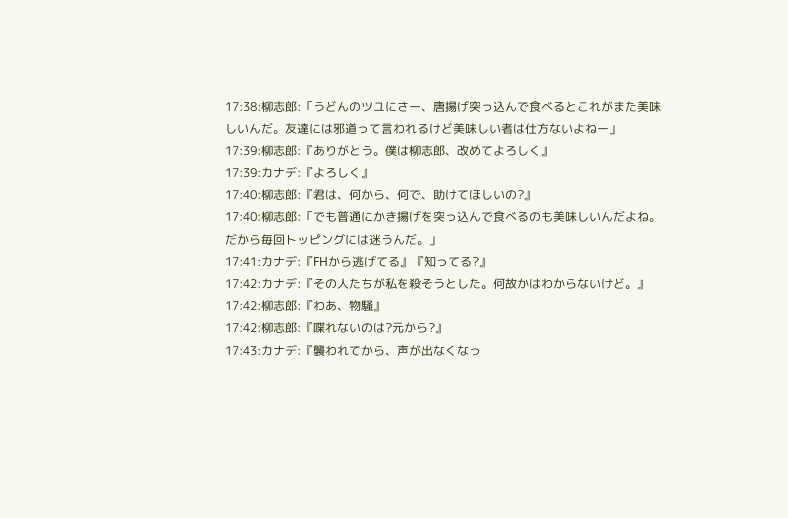17:38:柳志郎:「うどんのツユにさー、唐揚げ突っ込んで食べるとこれがまた美味しいんだ。友達には邪道って言われるけど美味しい者は仕方ないよねー」
17:39:柳志郎:『ありがとう。僕は柳志郎、改めてよろしく』
17:39:カナデ:『よろしく』
17:40:柳志郎:『君は、何から、何で、助けてほしいの?』
17:40:柳志郎:「でも普通にかき揚げを突っ込んで食べるのも美味しいんだよね。だから毎回トッピングには迷うんだ。」
17:41:カナデ:『FHから逃げてる』『知ってる?』
17:42:カナデ:『その人たちが私を殺そうとした。何故かはわからないけど。』
17:42:柳志郎:『わあ、物騒』
17:42:柳志郎:『喋れないのは?元から?』
17:43:カナデ:『襲われてから、声が出なくなっ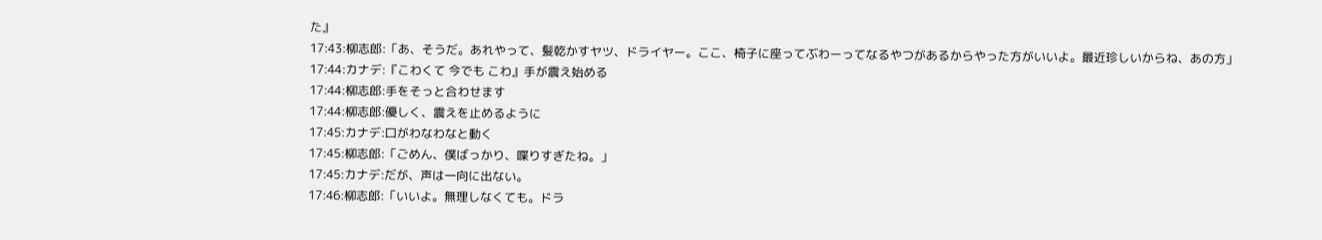た』
17:43:柳志郎:「あ、そうだ。あれやって、髪乾かすヤツ、ドライヤー。ここ、椅子に座ってぶわーってなるやつがあるからやった方がいいよ。最近珍しいからね、あの方」
17:44:カナデ:『こわくて 今でも こわ』手が震え始める
17:44:柳志郎:手をそっと合わせます
17:44:柳志郎:優しく、震えを止めるように
17:45:カナデ:口がわなわなと動く
17:45:柳志郎:「ごめん、僕ばっかり、喋りすぎたね。」
17:45:カナデ:だが、声は一向に出ない。
17:46:柳志郎:「いいよ。無理しなくても。ドラ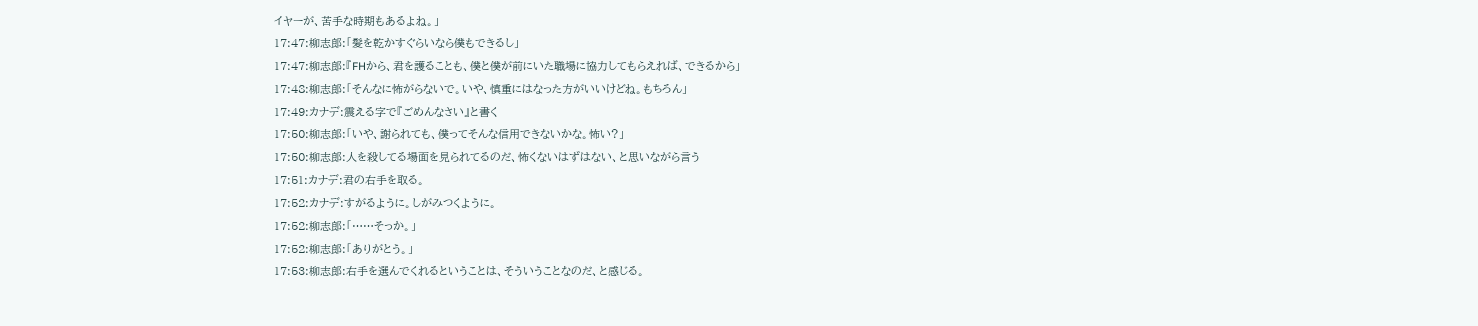イヤーが、苦手な時期もあるよね。」
17:47:柳志郎:「髪を乾かすぐらいなら僕もできるし」
17:47:柳志郎:『FHから、君を護ることも、僕と僕が前にいた職場に協力してもらえれば、できるから」
17:48:柳志郎:「そんなに怖がらないで。いや、慎重にはなった方がいいけどね。もちろん」
17:49:カナデ:震える字で『ごめんなさい』と書く
17:50:柳志郎:「いや、謝られても、僕ってそんな信用できないかな。怖い?」
17:50:柳志郎:人を殺してる場面を見られてるのだ、怖くないはずはない、と思いながら言う
17:51:カナデ:君の右手を取る。
17:52:カナデ:すがるように。しがみつくように。
17:52:柳志郎:「……そっか。」
17:52:柳志郎:「ありがとう。」
17:53:柳志郎:右手を選んでくれるということは、そういうことなのだ、と感じる。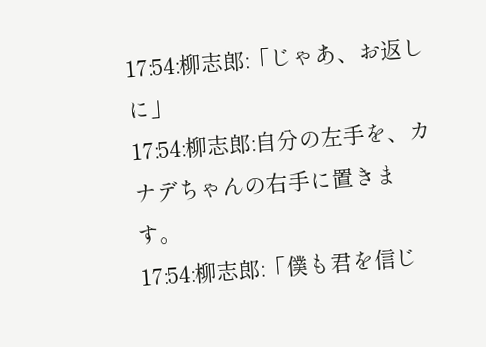17:54:柳志郎:「じゃあ、お返しに」
17:54:柳志郎:自分の左手を、カナデちゃんの右手に置きます。
17:54:柳志郎:「僕も君を信じ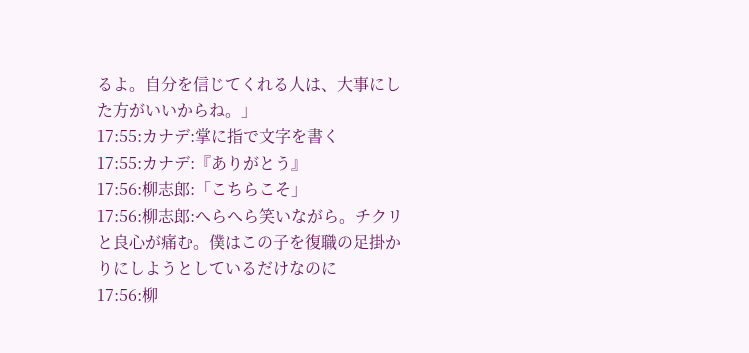るよ。自分を信じてくれる人は、大事にした方がいいからね。」
17:55:カナデ:掌に指で文字を書く
17:55:カナデ:『ありがとう』
17:56:柳志郎:「こちらこそ」
17:56:柳志郎:へらへら笑いながら。チクリと良心が痛む。僕はこの子を復職の足掛かりにしようとしているだけなのに
17:56:柳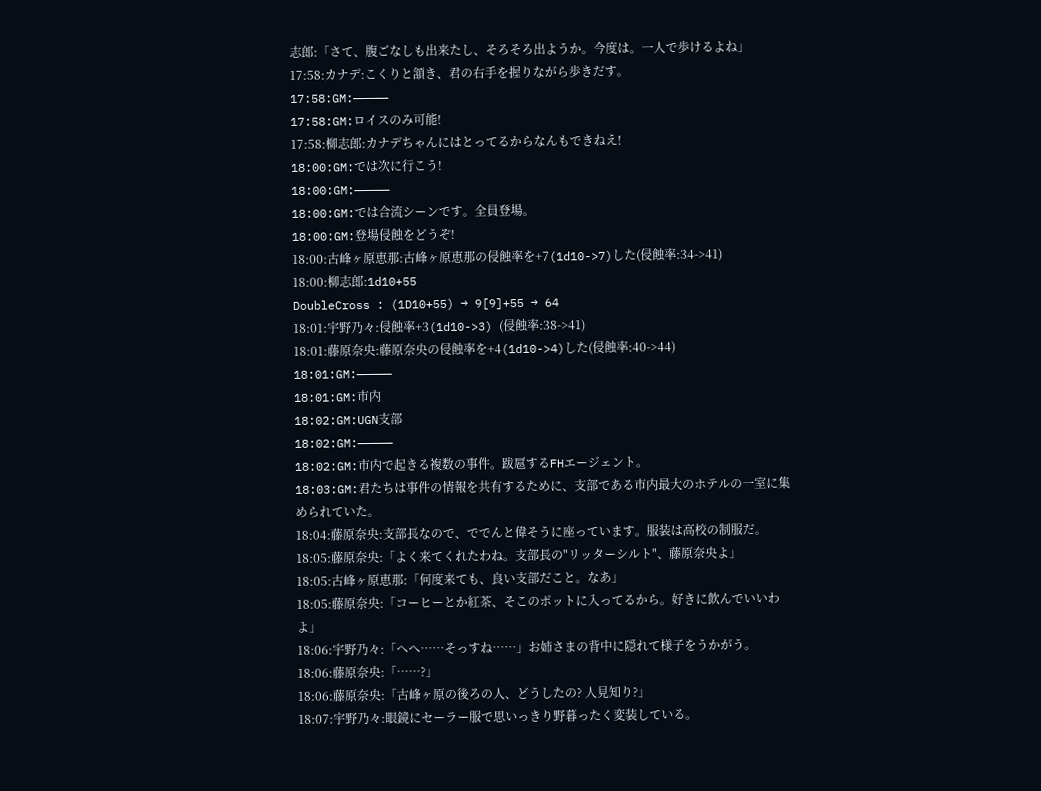志郎:「さて、腹ごなしも出来たし、そろそろ出ようか。今度は。一人で歩けるよね」
17:58:カナデ:こくりと頷き、君の右手を握りながら歩きだす。
17:58:GM:—————
17:58:GM:ロイスのみ可能!
17:58:柳志郎:カナデちゃんにはとってるからなんもできねえ!
18:00:GM:では次に行こう!
18:00:GM:—————
18:00:GM:では合流シーンです。全員登場。
18:00:GM:登場侵蝕をどうぞ!
18:00:古峰ヶ原恵那:古峰ヶ原恵那の侵蝕率を+7(1d10->7)した(侵蝕率:34->41)
18:00:柳志郎:1d10+55
DoubleCross : (1D10+55) → 9[9]+55 → 64
18:01:宇野乃々:侵蝕率+3(1d10->3) (侵蝕率:38->41)
18:01:藤原奈央:藤原奈央の侵蝕率を+4(1d10->4)した(侵蝕率:40->44)
18:01:GM:—————
18:01:GM:市内
18:02:GM:UGN支部
18:02:GM:—————
18:02:GM:市内で起きる複数の事件。跋扈するFHエージェント。
18:03:GM:君たちは事件の情報を共有するために、支部である市内最大のホテルの一室に集められていた。
18:04:藤原奈央:支部長なので、ででんと偉そうに座っています。服装は高校の制服だ。
18:05:藤原奈央:「よく来てくれたわね。支部長の"リッターシルト"、藤原奈央よ」
18:05:古峰ヶ原恵那:「何度来ても、良い支部だこと。なあ」
18:05:藤原奈央:「コーヒーとか紅茶、そこのポットに入ってるから。好きに飲んでいいわよ」
18:06:宇野乃々:「へへ……そっすね……」お姉さまの背中に隠れて様子をうかがう。
18:06:藤原奈央:「……?」
18:06:藤原奈央:「古峰ヶ原の後ろの人、どうしたの? 人見知り?」
18:07:宇野乃々:眼鏡にセーラー服で思いっきり野暮ったく変装している。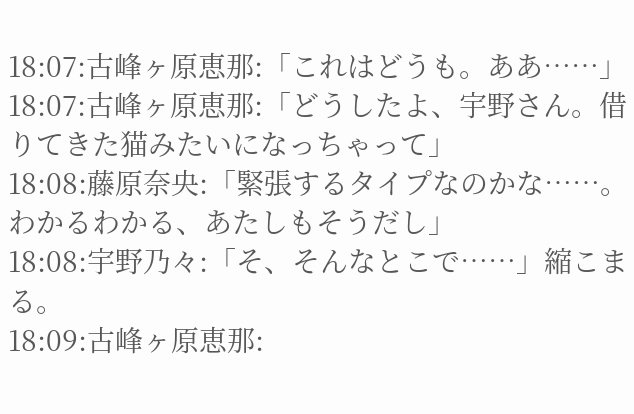18:07:古峰ヶ原恵那:「これはどうも。ああ……」
18:07:古峰ヶ原恵那:「どうしたよ、宇野さん。借りてきた猫みたいになっちゃって」
18:08:藤原奈央:「緊張するタイプなのかな……。わかるわかる、あたしもそうだし」
18:08:宇野乃々:「そ、そんなとこで……」縮こまる。
18:09:古峰ヶ原恵那: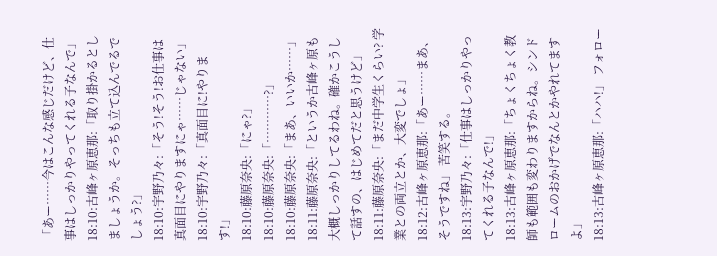「あー……今はこんな感じだけど、仕事はしっかりやってくれる子なんで」
18:10:古峰ヶ原恵那:「取り掛かるとしましょうか。そっちも立て込んでるでしょう?」
18:10:宇野乃々:「そう!そう!お仕事は真面目にやりますにゃ……じゃない」
18:10:宇野乃々:「真面目に!やります!」
18:10:藤原奈央:「にゃ?」
18:10:藤原奈央:「…………?」
18:10:藤原奈央:「まあ、いいか……」
18:11:藤原奈央:「というか古峰ヶ原も大概しっかりしてるわね。確かこうして話すの、はじめてだと思うけど」
18:11:藤原奈央:「まだ中学生くらい? 学業との両立とか、大変でしょ」
18:12:古峰ヶ原恵那:「あー……まあ、そうですね」 苦笑する。
18:13:宇野乃々:「仕事はしっかりやってくれる子なんで!」
18:13:古峰ヶ原恵那:「ちょくちょく教師も範囲も変わりますからね。シンドロームのおかげでなんとかやれてますよ」
18:13:古峰ヶ原恵那:「ハハ!」 フォロー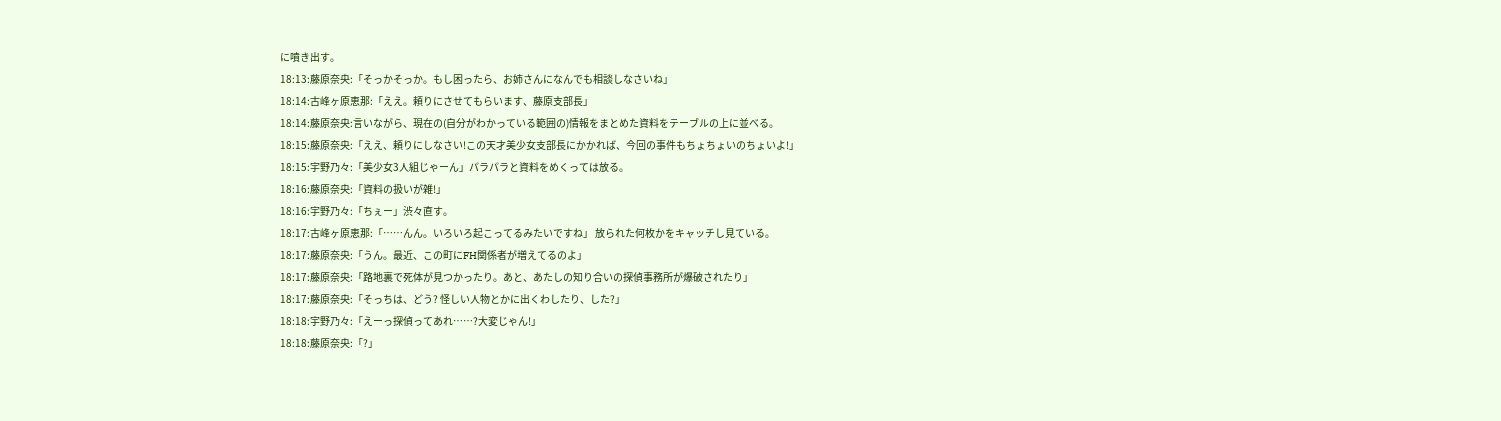に噴き出す。
18:13:藤原奈央:「そっかそっか。もし困ったら、お姉さんになんでも相談しなさいね」
18:14:古峰ヶ原恵那:「ええ。頼りにさせてもらいます、藤原支部長」
18:14:藤原奈央:言いながら、現在の(自分がわかっている範囲の)情報をまとめた資料をテーブルの上に並べる。
18:15:藤原奈央:「ええ、頼りにしなさい!この天才美少女支部長にかかれば、今回の事件もちょちょいのちょいよ!」
18:15:宇野乃々:「美少女3人組じゃーん」パラパラと資料をめくっては放る。
18:16:藤原奈央:「資料の扱いが雑!」
18:16:宇野乃々:「ちぇー」渋々直す。
18:17:古峰ヶ原恵那:「……んん。いろいろ起こってるみたいですね」 放られた何枚かをキャッチし見ている。
18:17:藤原奈央:「うん。最近、この町にFH関係者が増えてるのよ」
18:17:藤原奈央:「路地裏で死体が見つかったり。あと、あたしの知り合いの探偵事務所が爆破されたり」
18:17:藤原奈央:「そっちは、どう? 怪しい人物とかに出くわしたり、した?」
18:18:宇野乃々:「えーっ探偵ってあれ……?大変じゃん!」
18:18:藤原奈央:「?」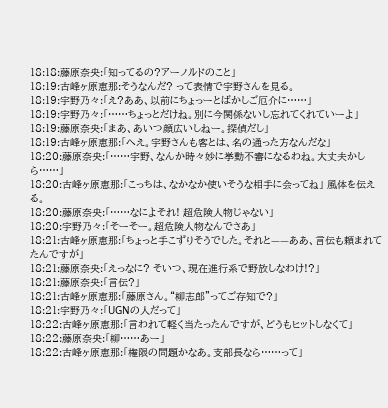18:18:藤原奈央:「知ってるの?アーノルドのこと」
18:19:古峰ヶ原恵那:そうなんだ? って表情で宇野さんを見る。
18:19:宇野乃々:「え?ああ、以前にちょっーとばかしご厄介に……」
18:19:宇野乃々:「……ちょっとだけね。別に今関係ないし忘れてくれていーよ」
18:19:藤原奈央:「まあ、あいつ顔広いしねー。探偵だし」
18:19:古峰ヶ原恵那:「へえ。宇野さんも客とは、名の通った方なんだな」
18:20:藤原奈央:「……宇野、なんか時々妙に挙動不審になるわね。大丈夫かしら……」
18:20:古峰ヶ原恵那:「こっちは、なかなか使いそうな相手に会ってね」 風体を伝える。
18:20:藤原奈央:「……なによそれ! 超危険人物じゃない」
18:20:宇野乃々:「そーそー。超危険人物なんでさあ」
18:21:古峰ヶ原恵那:「ちょっと手こずりそうでした。それと——ああ、言伝も頼まれてたんですが」
18:21:藤原奈央:「えっなに? そいつ、現在進行系で野放しなわけ!?」
18:21:藤原奈央:「言伝?」
18:21:古峰ヶ原恵那:「藤原さん。“柳志郎”ってご存知で?」
18:21:宇野乃々:「UGNの人だって」
18:22:古峰ヶ原恵那:「言われて軽く当たったんですが、どうもヒットしなくて」
18:22:藤原奈央:「柳……あー」
18:22:古峰ヶ原恵那:「権限の問題かなあ。支部長なら……って」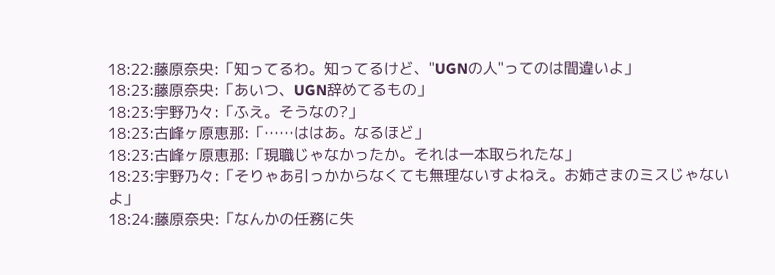18:22:藤原奈央:「知ってるわ。知ってるけど、"UGNの人"ってのは間違いよ」
18:23:藤原奈央:「あいつ、UGN辞めてるもの」
18:23:宇野乃々:「ふえ。そうなの?」
18:23:古峰ヶ原恵那:「……ははあ。なるほど」
18:23:古峰ヶ原恵那:「現職じゃなかったか。それは一本取られたな」
18:23:宇野乃々:「そりゃあ引っかからなくても無理ないすよねえ。お姉さまのミスじゃないよ」
18:24:藤原奈央:「なんかの任務に失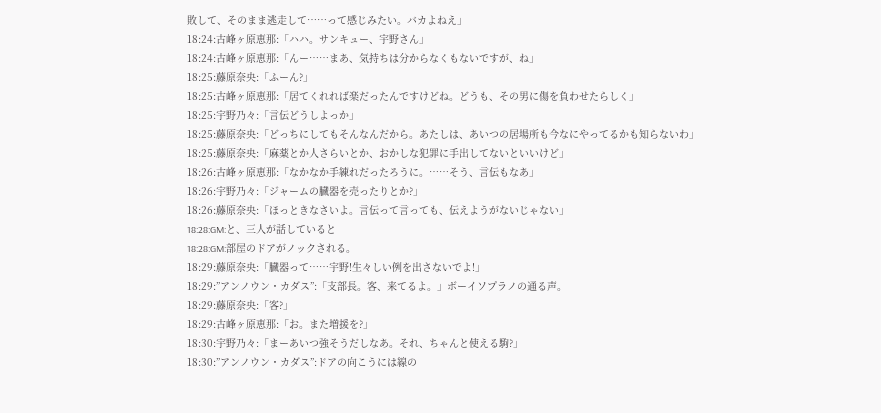敗して、そのまま逃走して……って感じみたい。バカよねえ」
18:24:古峰ヶ原恵那:「ハハ。サンキュー、宇野さん」
18:24:古峰ヶ原恵那:「んー……まあ、気持ちは分からなくもないですが、ね」
18:25:藤原奈央:「ふーん?」
18:25:古峰ヶ原恵那:「居てくれれば楽だったんですけどね。どうも、その男に傷を負わせたらしく」
18:25:宇野乃々:「言伝どうしよっか」
18:25:藤原奈央:「どっちにしてもそんなんだから。あたしは、あいつの居場所も今なにやってるかも知らないわ」
18:25:藤原奈央:「麻薬とか人さらいとか、おかしな犯罪に手出してないといいけど」
18:26:古峰ヶ原恵那:「なかなか手練れだったろうに。……そう、言伝もなあ」
18:26:宇野乃々:「ジャームの臓器を売ったりとか?」
18:26:藤原奈央:「ほっときなさいよ。言伝って言っても、伝えようがないじゃない」
18:28:GM:と、三人が話していると
18:28:GM:部屋のドアがノックされる。
18:29:藤原奈央:「臓器って……宇野!生々しい例を出さないでよ!」
18:29:”アンノウン・カダス”:「支部長。客、来てるよ。」ボーイソプラノの通る声。
18:29:藤原奈央:「客?」
18:29:古峰ヶ原恵那:「お。また増援を?」
18:30:宇野乃々:「まーあいつ強そうだしなあ。それ、ちゃんと使える駒?」
18:30:”アンノウン・カダス”:ドアの向こうには線の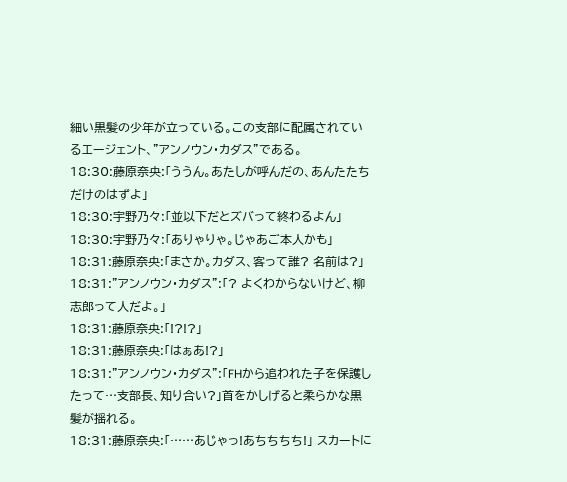細い黒髪の少年が立っている。この支部に配属されているエージェント、”アンノウン・カダス”である。
18:30:藤原奈央:「ううん。あたしが呼んだの、あんたたちだけのはずよ」
18:30:宇野乃々:「並以下だとズバって終わるよん」
18:30:宇野乃々:「ありゃりゃ。じゃあご本人かも」
18:31:藤原奈央:「まさか。カダス、客って誰? 名前は?」
18:31:”アンノウン・カダス”:「? よくわからないけど、柳志郎って人だよ。」
18:31:藤原奈央:「!?!?」
18:31:藤原奈央:「はぁあ!?」
18:31:”アンノウン・カダス”:「FHから追われた子を保護したって…支部長、知り合い?」首をかしげると柔らかな黒髪が揺れる。
18:31:藤原奈央:「……あじゃっ!あちちちち!」 スカートに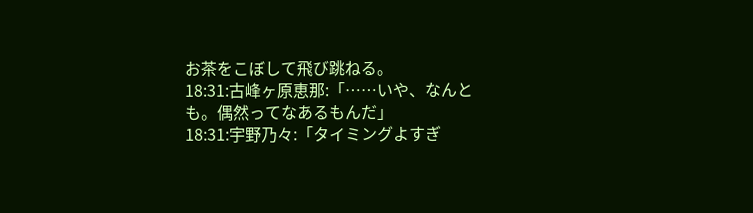お茶をこぼして飛び跳ねる。
18:31:古峰ヶ原恵那:「……いや、なんとも。偶然ってなあるもんだ」
18:31:宇野乃々:「タイミングよすぎ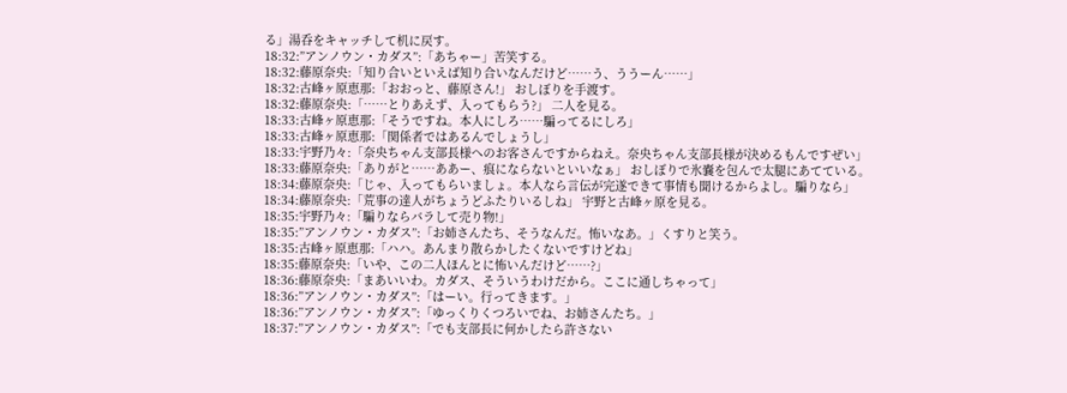る」湯呑をキャッチして机に戻す。
18:32:”アンノウン・カダス”:「あちゃー」苦笑する。
18:32:藤原奈央:「知り合いといえば知り合いなんだけど……う、ううーん……」
18:32:古峰ヶ原恵那:「おおっと、藤原さん!」 おしぼりを手渡す。
18:32:藤原奈央:「……とりあえず、入ってもらう?」 二人を見る。
18:33:古峰ヶ原恵那:「そうですね。本人にしろ……騙ってるにしろ」
18:33:古峰ヶ原恵那:「関係者ではあるんでしょうし」
18:33:宇野乃々:「奈央ちゃん支部長様へのお客さんですからねえ。奈央ちゃん支部長様が決めるもんですぜい」
18:33:藤原奈央:「ありがと……ああー、痕にならないといいなぁ」 おしぼりで氷嚢を包んで太腿にあてている。
18:34:藤原奈央:「じゃ、入ってもらいましょ。本人なら言伝が完遂できて事情も聞けるからよし。騙りなら」
18:34:藤原奈央:「荒事の達人がちょうどふたりいるしね」 宇野と古峰ヶ原を見る。
18:35:宇野乃々:「騙りならバラして売り物!」
18:35:”アンノウン・カダス”:「お姉さんたち、そうなんだ。怖いなあ。」くすりと笑う。
18:35:古峰ヶ原恵那:「ハハ。あんまり散らかしたくないですけどね」
18:35:藤原奈央:「いや、この二人ほんとに怖いんだけど……?」
18:36:藤原奈央:「まあいいわ。カダス、そういうわけだから。ここに通しちゃって」
18:36:”アンノウン・カダス”:「はーい。行ってきます。」
18:36:”アンノウン・カダス”:「ゆっくりくつろいでね、お姉さんたち。」
18:37:”アンノウン・カダス”:「でも支部長に何かしたら許さない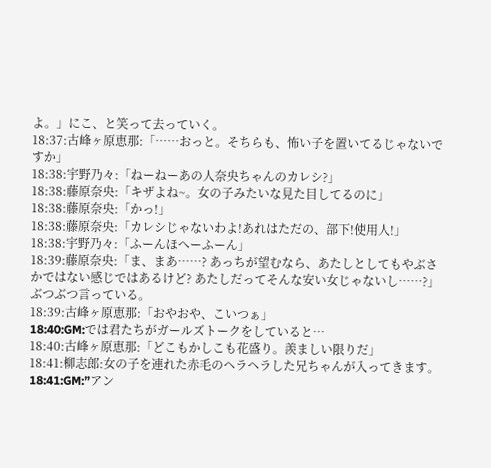よ。」にこ、と笑って去っていく。
18:37:古峰ヶ原恵那:「……おっと。そちらも、怖い子を置いてるじゃないですか」
18:38:宇野乃々:「ねーねーあの人奈央ちゃんのカレシ?」
18:38:藤原奈央:「キザよね~。女の子みたいな見た目してるのに」
18:38:藤原奈央:「かっ!」
18:38:藤原奈央:「カレシじゃないわよ!あれはただの、部下!使用人!」
18:38:宇野乃々:「ふーんほへーふーん」
18:39:藤原奈央:「ま、まあ……? あっちが望むなら、あたしとしてもやぶさかではない感じではあるけど? あたしだってそんな安い女じゃないし……?」 ぶつぶつ言っている。
18:39:古峰ヶ原恵那:「おやおや、こいつぁ」
18:40:GM:では君たちがガールズトークをしていると…
18:40:古峰ヶ原恵那:「どこもかしこも花盛り。羨ましい限りだ」
18:41:柳志郎:女の子を連れた赤毛のヘラヘラした兄ちゃんが入ってきます。
18:41:GM:”アン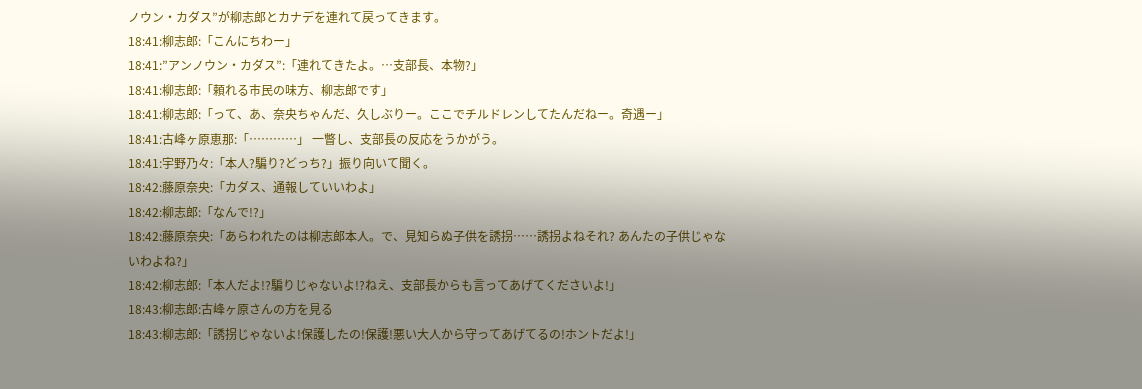ノウン・カダス”が柳志郎とカナデを連れて戻ってきます。
18:41:柳志郎:「こんにちわー」
18:41:”アンノウン・カダス”:「連れてきたよ。…支部長、本物?」
18:41:柳志郎:「頼れる市民の味方、柳志郎です」
18:41:柳志郎:「って、あ、奈央ちゃんだ、久しぶりー。ここでチルドレンしてたんだねー。奇遇ー」
18:41:古峰ヶ原恵那:「…………」 一瞥し、支部長の反応をうかがう。
18:41:宇野乃々:「本人?騙り?どっち?」振り向いて聞く。
18:42:藤原奈央:「カダス、通報していいわよ」
18:42:柳志郎:「なんで!?」
18:42:藤原奈央:「あらわれたのは柳志郎本人。で、見知らぬ子供を誘拐……誘拐よねそれ? あんたの子供じゃないわよね?」
18:42:柳志郎:「本人だよ!?騙りじゃないよ!?ねえ、支部長からも言ってあげてくださいよ!」
18:43:柳志郎:古峰ヶ原さんの方を見る
18:43:柳志郎:「誘拐じゃないよ!保護したの!保護!悪い大人から守ってあげてるの!ホントだよ!」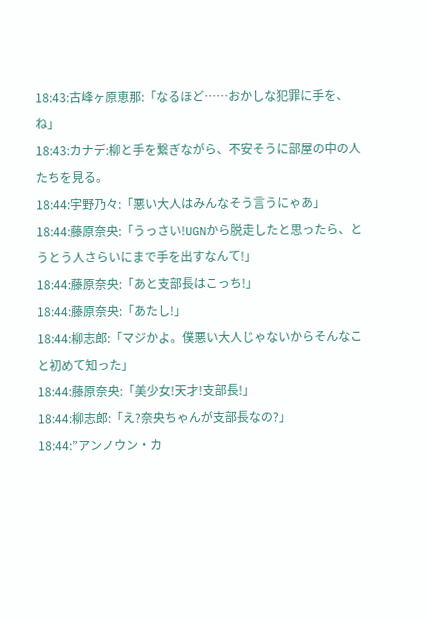18:43:古峰ヶ原恵那:「なるほど……おかしな犯罪に手を、ね」
18:43:カナデ:柳と手を繋ぎながら、不安そうに部屋の中の人たちを見る。
18:44:宇野乃々:「悪い大人はみんなそう言うにゃあ」
18:44:藤原奈央:「うっさい!UGNから脱走したと思ったら、とうとう人さらいにまで手を出すなんて!」
18:44:藤原奈央:「あと支部長はこっち!」
18:44:藤原奈央:「あたし!」
18:44:柳志郎:「マジかよ。僕悪い大人じゃないからそんなこと初めて知った」
18:44:藤原奈央:「美少女!天才!支部長!」
18:44:柳志郎:「え?奈央ちゃんが支部長なの?」
18:44:”アンノウン・カ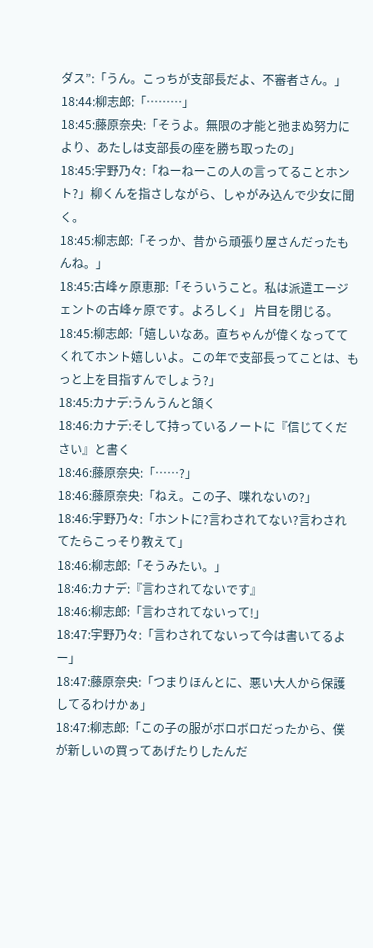ダス”:「うん。こっちが支部長だよ、不審者さん。」
18:44:柳志郎:「………」
18:45:藤原奈央:「そうよ。無限の才能と弛まぬ努力により、あたしは支部長の座を勝ち取ったの」
18:45:宇野乃々:「ねーねーこの人の言ってることホント?」柳くんを指さしながら、しゃがみ込んで少女に聞く。
18:45:柳志郎:「そっか、昔から頑張り屋さんだったもんね。」
18:45:古峰ヶ原恵那:「そういうこと。私は派遣エージェントの古峰ヶ原です。よろしく」 片目を閉じる。
18:45:柳志郎:「嬉しいなあ。直ちゃんが偉くなっててくれてホント嬉しいよ。この年で支部長ってことは、もっと上を目指すんでしょう?」
18:45:カナデ:うんうんと頷く
18:46:カナデ:そして持っているノートに『信じてください』と書く
18:46:藤原奈央:「……?」
18:46:藤原奈央:「ねえ。この子、喋れないの?」
18:46:宇野乃々:「ホントに?言わされてない?言わされてたらこっそり教えて」
18:46:柳志郎:「そうみたい。」
18:46:カナデ:『言わされてないです』
18:46:柳志郎:「言わされてないって!」
18:47:宇野乃々:「言わされてないって今は書いてるよー」
18:47:藤原奈央:「つまりほんとに、悪い大人から保護してるわけかぁ」
18:47:柳志郎:「この子の服がボロボロだったから、僕が新しいの買ってあげたりしたんだ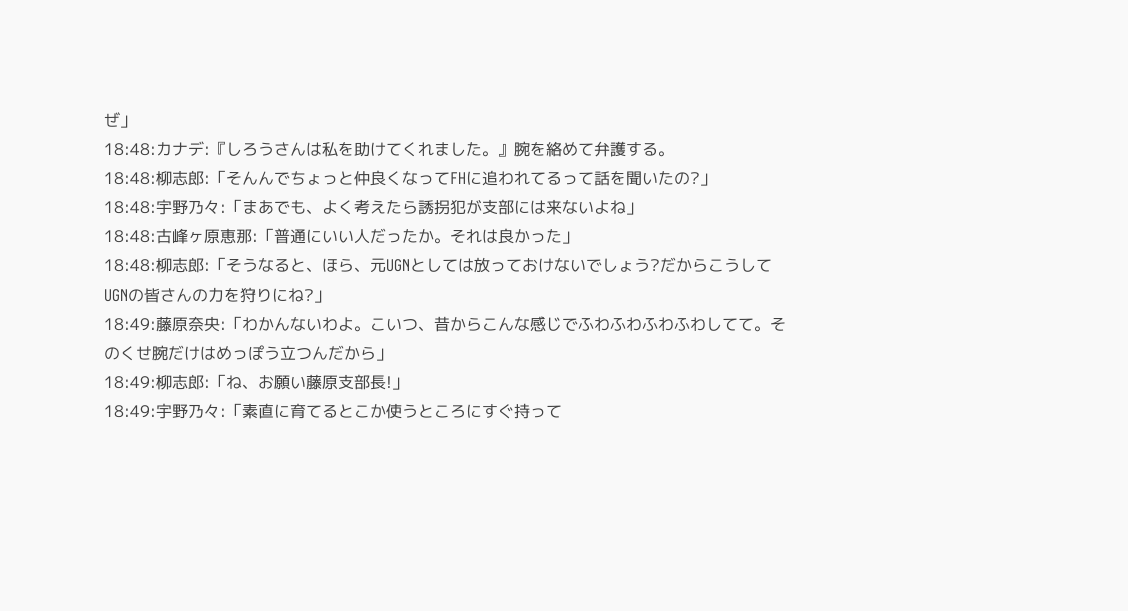ぜ」
18:48:カナデ:『しろうさんは私を助けてくれました。』腕を絡めて弁護する。
18:48:柳志郎:「そんんでちょっと仲良くなってFHに追われてるって話を聞いたの?」
18:48:宇野乃々:「まあでも、よく考えたら誘拐犯が支部には来ないよね」
18:48:古峰ヶ原恵那:「普通にいい人だったか。それは良かった」
18:48:柳志郎:「そうなると、ほら、元UGNとしては放っておけないでしょう?だからこうしてUGNの皆さんの力を狩りにね?」
18:49:藤原奈央:「わかんないわよ。こいつ、昔からこんな感じでふわふわふわふわしてて。そのくせ腕だけはめっぽう立つんだから」
18:49:柳志郎:「ね、お願い藤原支部長!」
18:49:宇野乃々:「素直に育てるとこか使うところにすぐ持って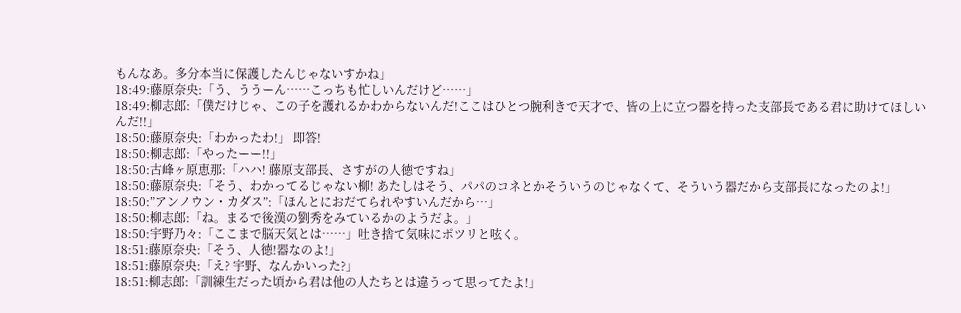もんなあ。多分本当に保護したんじゃないすかね」
18:49:藤原奈央:「う、ううーん……こっちも忙しいんだけど……」
18:49:柳志郎:「僕だけじゃ、この子を護れるかわからないんだ!ここはひとつ腕利きで天才で、皆の上に立つ器を持った支部長である君に助けてほしいんだ!!」
18:50:藤原奈央:「わかったわ!」 即答!
18:50:柳志郎:「やったーー!!」
18:50:古峰ヶ原恵那:「ハハ! 藤原支部長、さすがの人徳ですね」
18:50:藤原奈央:「そう、わかってるじゃない柳! あたしはそう、パパのコネとかそういうのじゃなくて、そういう器だから支部長になったのよ!」
18:50:”アンノウン・カダス”:「ほんとにおだてられやすいんだから…」
18:50:柳志郎:「ね。まるで後漢の劉秀をみているかのようだよ。」
18:50:宇野乃々:「ここまで脳天気とは……」吐き捨て気味にポツリと呟く。
18:51:藤原奈央:「そう、人徳!器なのよ!」
18:51:藤原奈央:「え? 宇野、なんかいった?」
18:51:柳志郎:「訓練生だった頃から君は他の人たちとは違うって思ってたよ!」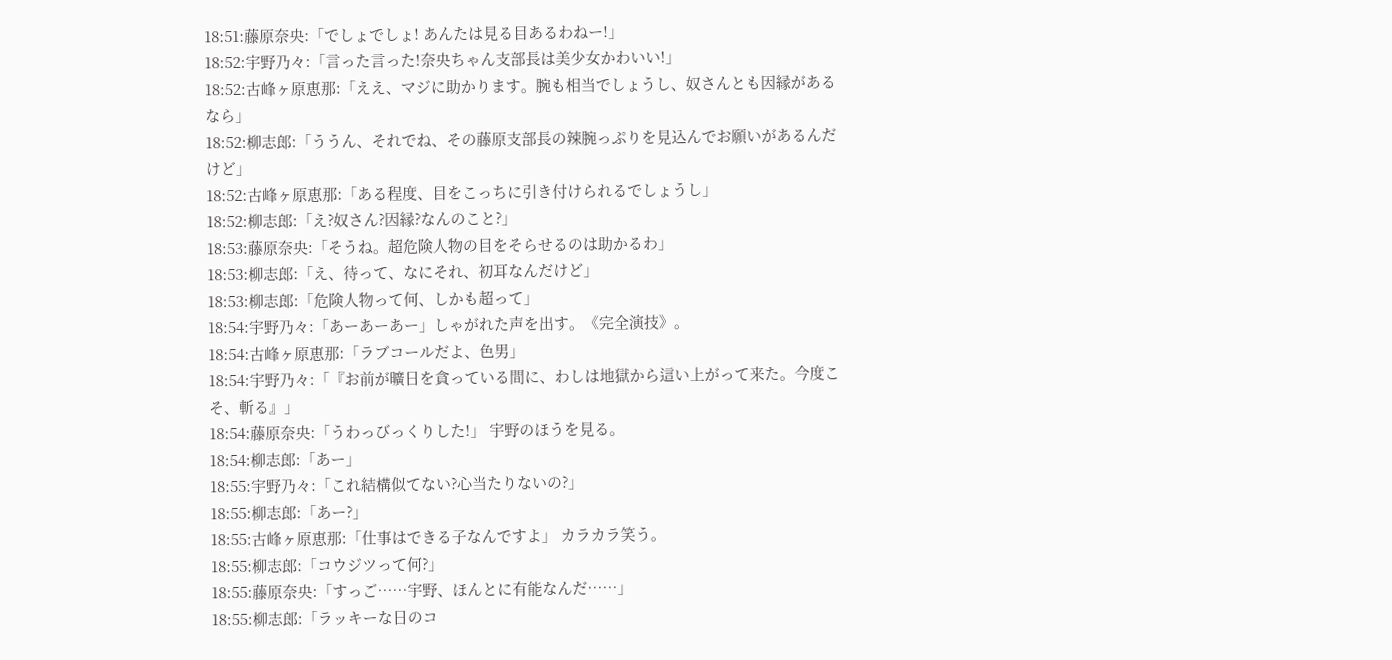18:51:藤原奈央:「でしょでしょ! あんたは見る目あるわねー!」
18:52:宇野乃々:「言った言った!奈央ちゃん支部長は美少女かわいい!」
18:52:古峰ヶ原恵那:「ええ、マジに助かります。腕も相当でしょうし、奴さんとも因縁があるなら」
18:52:柳志郎:「ううん、それでね、その藤原支部長の辣腕っぷりを見込んでお願いがあるんだけど」
18:52:古峰ヶ原恵那:「ある程度、目をこっちに引き付けられるでしょうし」
18:52:柳志郎:「え?奴さん?因縁?なんのこと?」
18:53:藤原奈央:「そうね。超危険人物の目をそらせるのは助かるわ」
18:53:柳志郎:「え、待って、なにそれ、初耳なんだけど」
18:53:柳志郎:「危険人物って何、しかも超って」
18:54:宇野乃々:「あーあーあー」しゃがれた声を出す。《完全演技》。
18:54:古峰ヶ原恵那:「ラブコールだよ、色男」
18:54:宇野乃々:「『お前が曠日を貪っている間に、わしは地獄から這い上がって来た。今度こそ、斬る』」
18:54:藤原奈央:「うわっびっくりした!」 宇野のほうを見る。
18:54:柳志郎:「あー」
18:55:宇野乃々:「これ結構似てない?心当たりないの?」
18:55:柳志郎:「あー?」
18:55:古峰ヶ原恵那:「仕事はできる子なんですよ」 カラカラ笑う。
18:55:柳志郎:「コウジツって何?」
18:55:藤原奈央:「すっご……宇野、ほんとに有能なんだ……」
18:55:柳志郎:「ラッキーな日のコ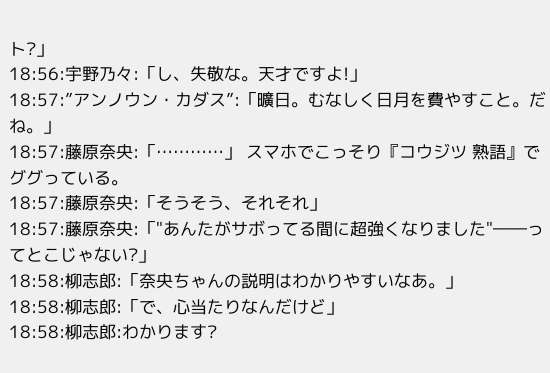ト?」
18:56:宇野乃々:「し、失敬な。天才ですよ!」
18:57:”アンノウン・カダス”:「曠日。むなしく日月を費やすこと。だね。」
18:57:藤原奈央:「…………」 スマホでこっそり『コウジツ 熟語』でググっている。
18:57:藤原奈央:「そうそう、それそれ」
18:57:藤原奈央:「"あんたがサボってる間に超強くなりました"――ってとこじゃない?」
18:58:柳志郎:「奈央ちゃんの説明はわかりやすいなあ。」
18:58:柳志郎:「で、心当たりなんだけど」
18:58:柳志郎:わかります?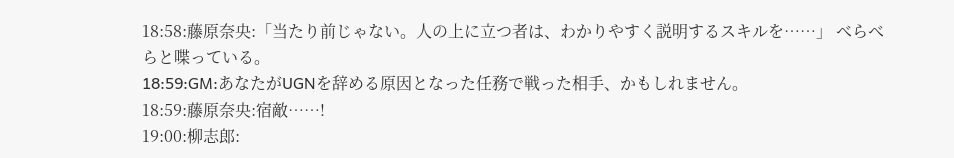18:58:藤原奈央:「当たり前じゃない。人の上に立つ者は、わかりやすく説明するスキルを……」 べらべらと喋っている。
18:59:GM:あなたがUGNを辞める原因となった任務で戦った相手、かもしれません。
18:59:藤原奈央:宿敵……!
19:00:柳志郎: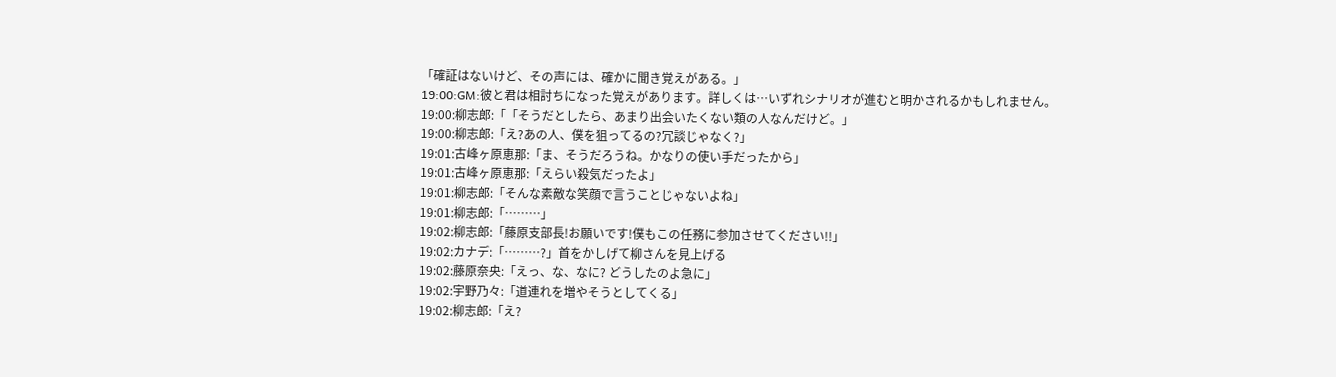「確証はないけど、その声には、確かに聞き覚えがある。」
19:00:GM:彼と君は相討ちになった覚えがあります。詳しくは…いずれシナリオが進むと明かされるかもしれません。
19:00:柳志郎:「「そうだとしたら、あまり出会いたくない類の人なんだけど。」
19:00:柳志郎:「え?あの人、僕を狙ってるの?冗談じゃなく?」
19:01:古峰ヶ原恵那:「ま、そうだろうね。かなりの使い手だったから」
19:01:古峰ヶ原恵那:「えらい殺気だったよ」
19:01:柳志郎:「そんな素敵な笑顔で言うことじゃないよね」
19:01:柳志郎:「………」
19:02:柳志郎:「藤原支部長!お願いです!僕もこの任務に参加させてください!!」
19:02:カナデ:「………?」首をかしげて柳さんを見上げる
19:02:藤原奈央:「えっ、な、なに? どうしたのよ急に」
19:02:宇野乃々:「道連れを増やそうとしてくる」
19:02:柳志郎:「え?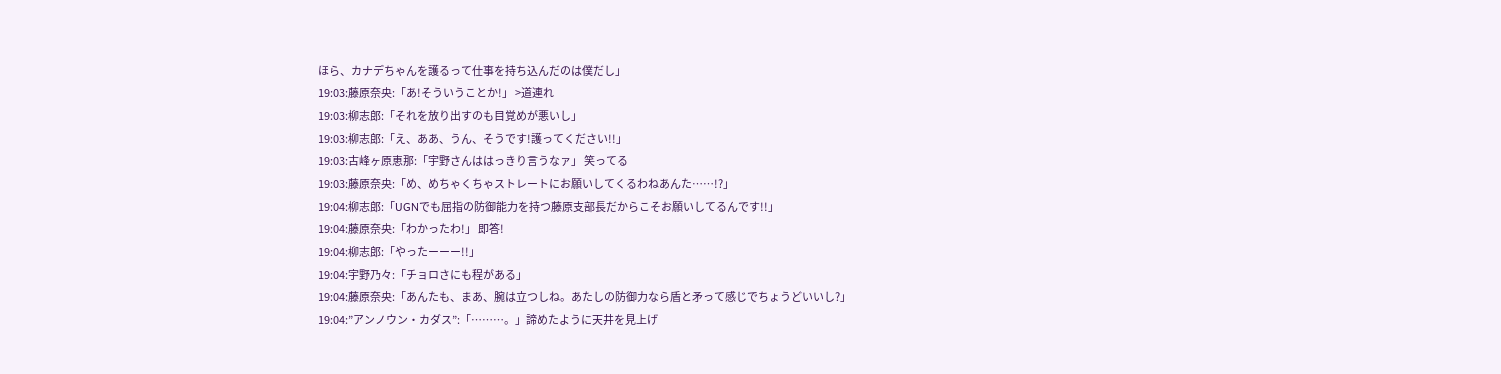ほら、カナデちゃんを護るって仕事を持ち込んだのは僕だし」
19:03:藤原奈央:「あ!そういうことか!」 >道連れ
19:03:柳志郎:「それを放り出すのも目覚めが悪いし」
19:03:柳志郎:「え、ああ、うん、そうです!護ってください!!」
19:03:古峰ヶ原恵那:「宇野さんははっきり言うなァ」 笑ってる
19:03:藤原奈央:「め、めちゃくちゃストレートにお願いしてくるわねあんた……!?」
19:04:柳志郎:「UGNでも屈指の防御能力を持つ藤原支部長だからこそお願いしてるんです!!」
19:04:藤原奈央:「わかったわ!」 即答!
19:04:柳志郎:「やったーーー!!」
19:04:宇野乃々:「チョロさにも程がある」
19:04:藤原奈央:「あんたも、まあ、腕は立つしね。あたしの防御力なら盾と矛って感じでちょうどいいし?」
19:04:”アンノウン・カダス”:「………。」諦めたように天井を見上げ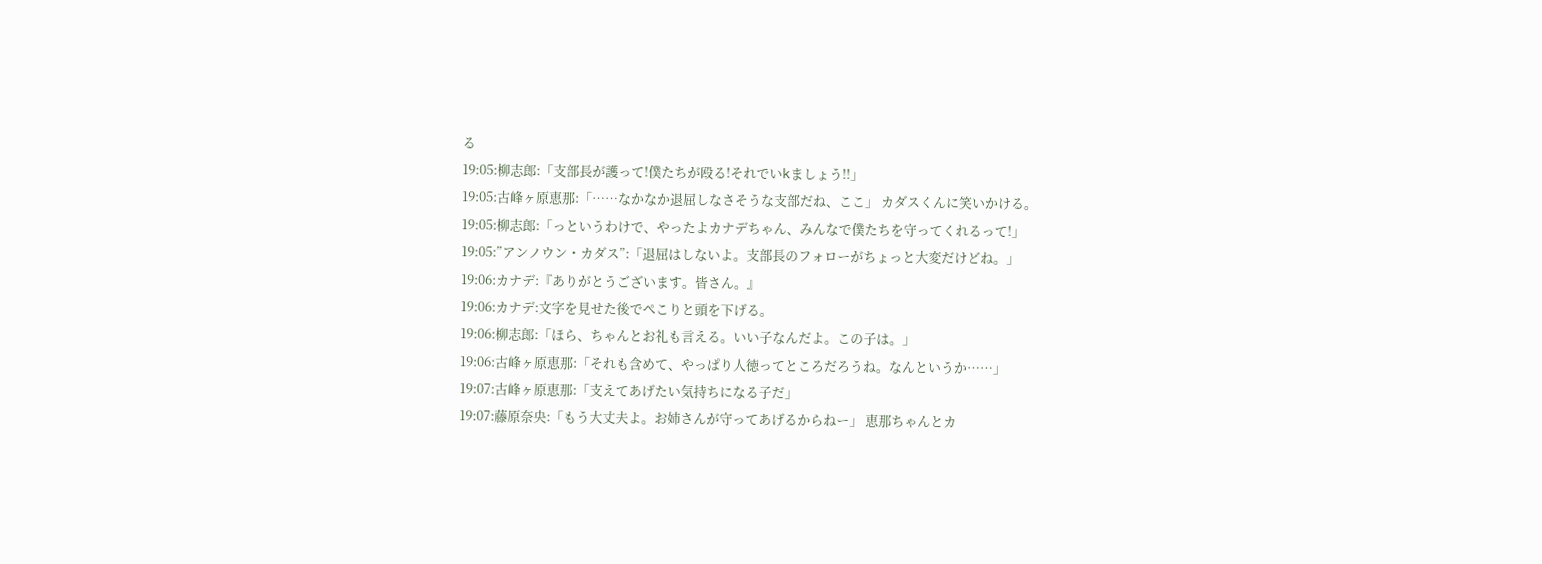る
19:05:柳志郎:「支部長が護って!僕たちが殴る!それでいkましょう!!」
19:05:古峰ヶ原恵那:「……なかなか退屈しなさそうな支部だね、ここ」 カダスくんに笑いかける。
19:05:柳志郎:「っというわけで、やったよカナデちゃん、みんなで僕たちを守ってくれるって!」
19:05:”アンノウン・カダス”:「退屈はしないよ。支部長のフォローがちょっと大変だけどね。」
19:06:カナデ:『ありがとうございます。皆さん。』
19:06:カナデ:文字を見せた後でぺこりと頭を下げる。
19:06:柳志郎:「ほら、ちゃんとお礼も言える。いい子なんだよ。この子は。」
19:06:古峰ヶ原恵那:「それも含めて、やっぱり人徳ってところだろうね。なんというか……」
19:07:古峰ヶ原恵那:「支えてあげたい気持ちになる子だ」
19:07:藤原奈央:「もう大丈夫よ。お姉さんが守ってあげるからねー」 恵那ちゃんとカ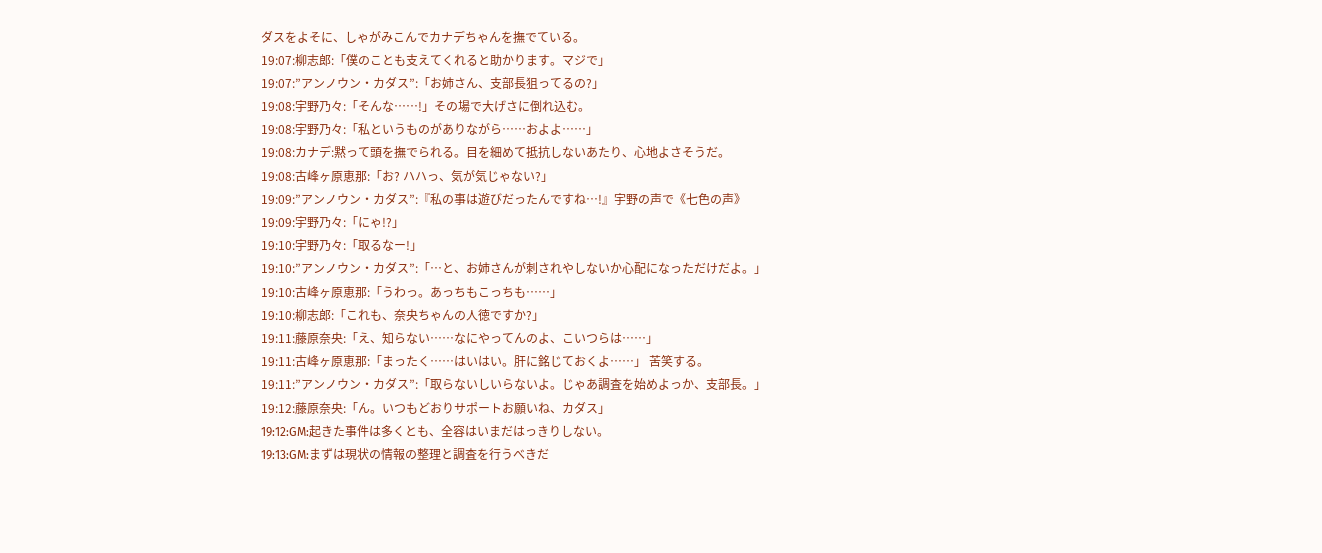ダスをよそに、しゃがみこんでカナデちゃんを撫でている。
19:07:柳志郎:「僕のことも支えてくれると助かります。マジで」
19:07:”アンノウン・カダス”:「お姉さん、支部長狙ってるの?」
19:08:宇野乃々:「そんな……!」その場で大げさに倒れ込む。
19:08:宇野乃々:「私というものがありながら……およよ……」
19:08:カナデ:黙って頭を撫でられる。目を細めて抵抗しないあたり、心地よさそうだ。
19:08:古峰ヶ原恵那:「お? ハハっ、気が気じゃない?」
19:09:”アンノウン・カダス”:『私の事は遊びだったんですね…!』宇野の声で《七色の声》
19:09:宇野乃々:「にゃ!?」
19:10:宇野乃々:「取るなー!」
19:10:”アンノウン・カダス”:「…と、お姉さんが刺されやしないか心配になっただけだよ。」
19:10:古峰ヶ原恵那:「うわっ。あっちもこっちも……」
19:10:柳志郎:「これも、奈央ちゃんの人徳ですか?」
19:11:藤原奈央:「え、知らない……なにやってんのよ、こいつらは……」
19:11:古峰ヶ原恵那:「まったく……はいはい。肝に銘じておくよ……」 苦笑する。
19:11:”アンノウン・カダス”:「取らないしいらないよ。じゃあ調査を始めよっか、支部長。」
19:12:藤原奈央:「ん。いつもどおりサポートお願いね、カダス」
19:12:GM:起きた事件は多くとも、全容はいまだはっきりしない。
19:13:GM:まずは現状の情報の整理と調査を行うべきだ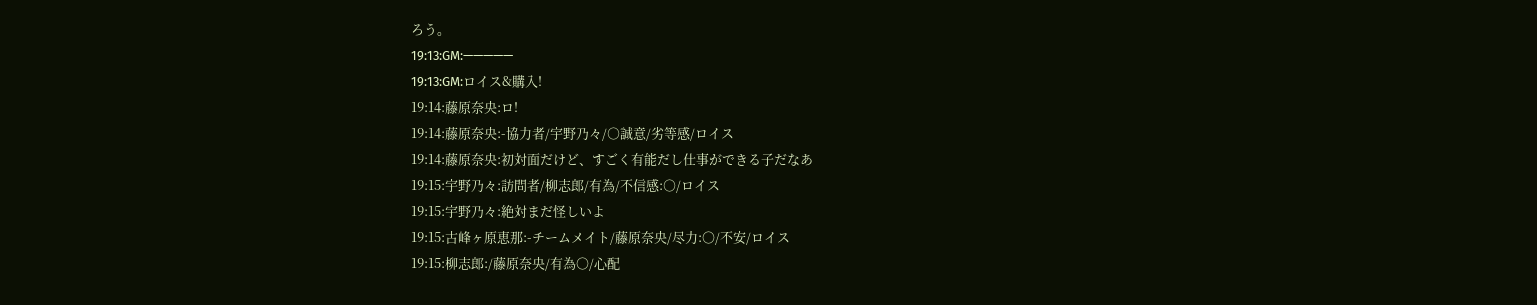ろう。
19:13:GM:—————
19:13:GM:ロイス&購入!
19:14:藤原奈央:ロ!
19:14:藤原奈央:-協力者/宇野乃々/○誠意/劣等感/ロイス
19:14:藤原奈央:初対面だけど、すごく有能だし仕事ができる子だなあ
19:15:宇野乃々:訪問者/柳志郎/有為/不信感:○/ロイス
19:15:宇野乃々:絶対まだ怪しいよ
19:15:古峰ヶ原恵那:-チームメイト/藤原奈央/尽力:〇/不安/ロイス
19:15:柳志郎:/藤原奈央/有為〇/心配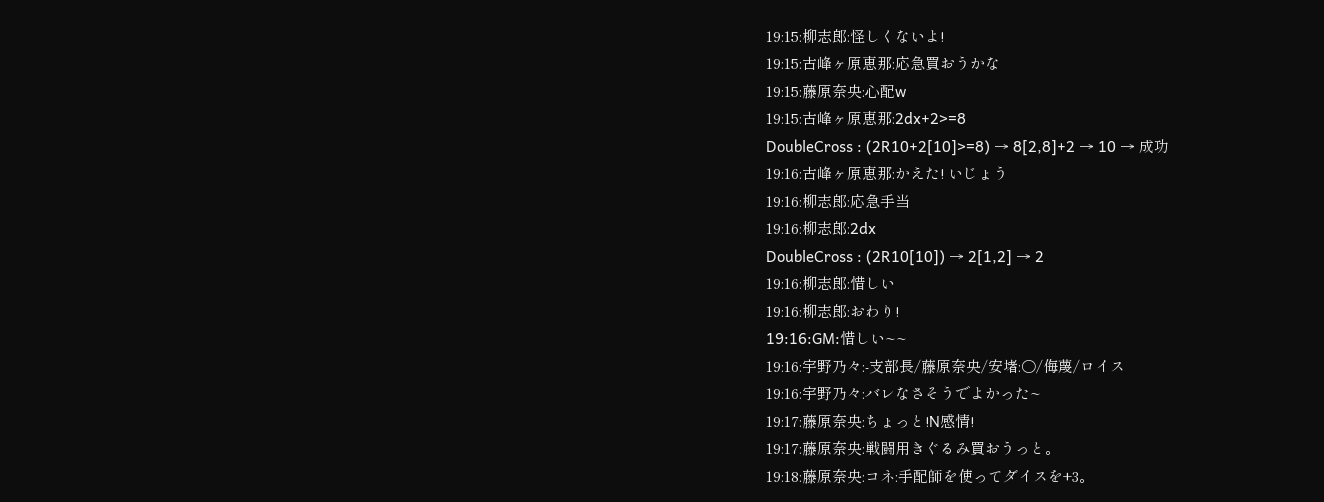19:15:柳志郎:怪しくないよ!
19:15:古峰ヶ原恵那:応急買おうかな
19:15:藤原奈央:心配w
19:15:古峰ヶ原恵那:2dx+2>=8
DoubleCross : (2R10+2[10]>=8) → 8[2,8]+2 → 10 → 成功
19:16:古峰ヶ原恵那:かえた! いじょう
19:16:柳志郎:応急手当
19:16:柳志郎:2dx
DoubleCross : (2R10[10]) → 2[1,2] → 2
19:16:柳志郎:惜しい
19:16:柳志郎:おわり!
19:16:GM:惜しい~~
19:16:宇野乃々:-支部長/藤原奈央/安堵:○/侮蔑/ロイス
19:16:宇野乃々:バレなさそうでよかった~
19:17:藤原奈央:ちょっと!N感情!
19:17:藤原奈央:戦闘用きぐるみ買おうっと。
19:18:藤原奈央:コネ:手配師を使ってダイスを+3。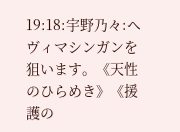19:18:宇野乃々:ヘヴィマシンガンを狙います。《天性のひらめき》《援護の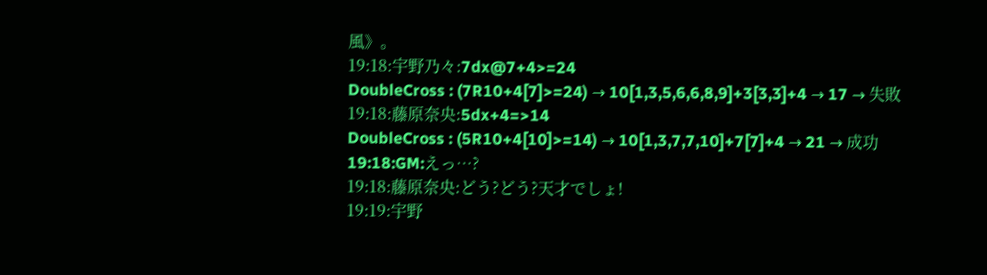風》。
19:18:宇野乃々:7dx@7+4>=24
DoubleCross : (7R10+4[7]>=24) → 10[1,3,5,6,6,8,9]+3[3,3]+4 → 17 → 失敗
19:18:藤原奈央:5dx+4=>14
DoubleCross : (5R10+4[10]>=14) → 10[1,3,7,7,10]+7[7]+4 → 21 → 成功
19:18:GM:えっ…?
19:18:藤原奈央:どう?どう?天才でしょ!
19:19:宇野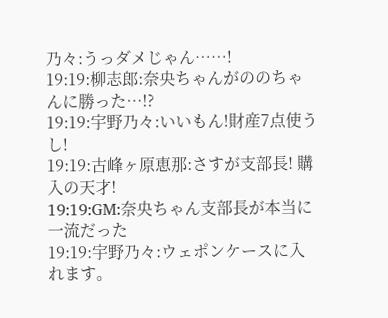乃々:うっダメじゃん……!
19:19:柳志郎:奈央ちゃんがののちゃんに勝った…!?
19:19:宇野乃々:いいもん!財産7点使うし!
19:19:古峰ヶ原恵那:さすが支部長! 購入の天才!
19:19:GM:奈央ちゃん支部長が本当に一流だった
19:19:宇野乃々:ウェポンケースに入れます。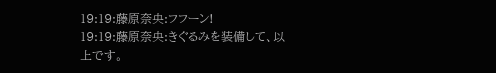19:19:藤原奈央:フフーン!
19:19:藤原奈央:きぐるみを装備して、以上です。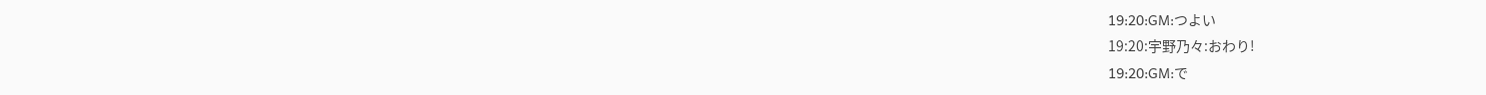19:20:GM:つよい
19:20:宇野乃々:おわり!
19:20:GM:で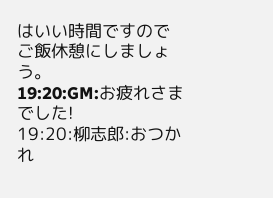はいい時間ですのでご飯休憩にしましょう。
19:20:GM:お疲れさまでした!
19:20:柳志郎:おつかれ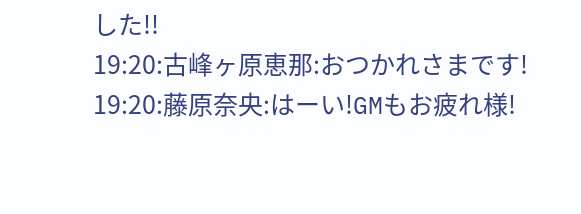した!!
19:20:古峰ヶ原恵那:おつかれさまです!
19:20:藤原奈央:はーい!GMもお疲れ様!